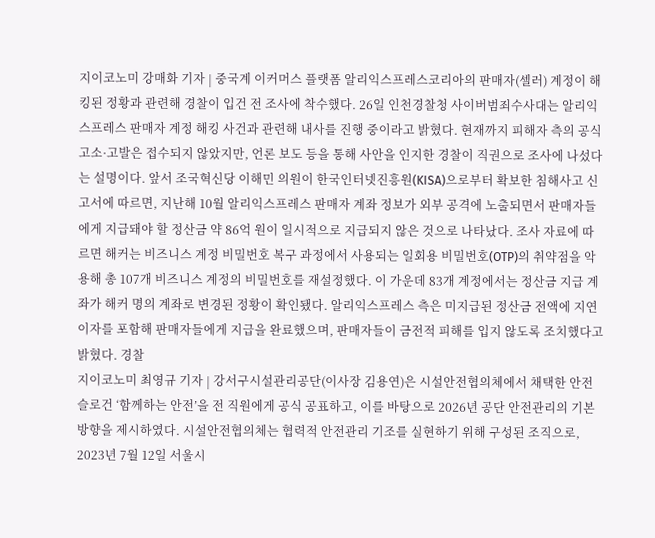지이코노미 강매화 기자 | 중국계 이커머스 플랫폼 알리익스프레스코리아의 판매자(셀러) 계정이 해킹된 정황과 관련해 경찰이 입건 전 조사에 착수했다. 26일 인천경찰청 사이버범죄수사대는 알리익스프레스 판매자 계정 해킹 사건과 관련해 내사를 진행 중이라고 밝혔다. 현재까지 피해자 측의 공식 고소·고발은 접수되지 않았지만, 언론 보도 등을 통해 사안을 인지한 경찰이 직권으로 조사에 나섰다는 설명이다. 앞서 조국혁신당 이해민 의원이 한국인터넷진흥원(KISA)으로부터 확보한 침해사고 신고서에 따르면, 지난해 10월 알리익스프레스 판매자 계좌 정보가 외부 공격에 노출되면서 판매자들에게 지급돼야 할 정산금 약 86억 원이 일시적으로 지급되지 않은 것으로 나타났다. 조사 자료에 따르면 해커는 비즈니스 계정 비밀번호 복구 과정에서 사용되는 일회용 비밀번호(OTP)의 취약점을 악용해 총 107개 비즈니스 계정의 비밀번호를 재설정했다. 이 가운데 83개 계정에서는 정산금 지급 계좌가 해커 명의 계좌로 변경된 정황이 확인됐다. 알리익스프레스 측은 미지급된 정산금 전액에 지연이자를 포함해 판매자들에게 지급을 완료했으며, 판매자들이 금전적 피해를 입지 않도록 조치했다고 밝혔다. 경찰
지이코노미 최영규 기자 | 강서구시설관리공단(이사장 김용연)은 시설안전협의체에서 채택한 안전 슬로건 ‘함께하는 안전’을 전 직원에게 공식 공표하고, 이를 바탕으로 2026년 공단 안전관리의 기본 방향을 제시하였다. 시설안전협의체는 협력적 안전관리 기조를 실현하기 위해 구성된 조직으로, 2023년 7월 12일 서울시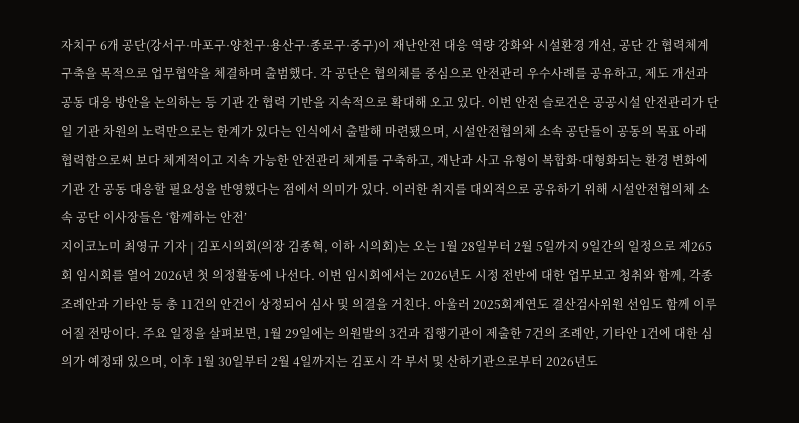자치구 6개 공단(강서구·마포구·양천구·용산구·종로구·중구)이 재난안전 대응 역량 강화와 시설환경 개선, 공단 간 협력체계 구축을 목적으로 업무협약을 체결하며 출범했다. 각 공단은 협의체를 중심으로 안전관리 우수사례를 공유하고, 제도 개선과 공동 대응 방안을 논의하는 등 기관 간 협력 기반을 지속적으로 확대해 오고 있다. 이번 안전 슬로건은 공공시설 안전관리가 단일 기관 차원의 노력만으로는 한계가 있다는 인식에서 출발해 마련됐으며, 시설안전협의체 소속 공단들이 공동의 목표 아래 협력함으로써 보다 체계적이고 지속 가능한 안전관리 체계를 구축하고, 재난과 사고 유형이 복합화·대형화되는 환경 변화에 기관 간 공동 대응할 필요성을 반영했다는 점에서 의미가 있다. 이러한 취지를 대외적으로 공유하기 위해 시설안전협의체 소속 공단 이사장들은 ‘함께하는 안전’
지이코노미 최영규 기자 | 김포시의회(의장 김종혁, 이하 시의회)는 오는 1월 28일부터 2월 5일까지 9일간의 일정으로 제265회 임시회를 열어 2026년 첫 의정활동에 나선다. 이번 임시회에서는 2026년도 시정 전반에 대한 업무보고 청취와 함께, 각종 조례안과 기타안 등 총 11건의 안건이 상정되어 심사 및 의결을 거친다. 아울러 2025회계연도 결산검사위원 선임도 함께 이루어질 전망이다. 주요 일정을 살펴보면, 1월 29일에는 의원발의 3건과 집행기관이 제출한 7건의 조례안, 기타안 1건에 대한 심의가 예정돼 있으며, 이후 1월 30일부터 2월 4일까지는 김포시 각 부서 및 산하기관으로부터 2026년도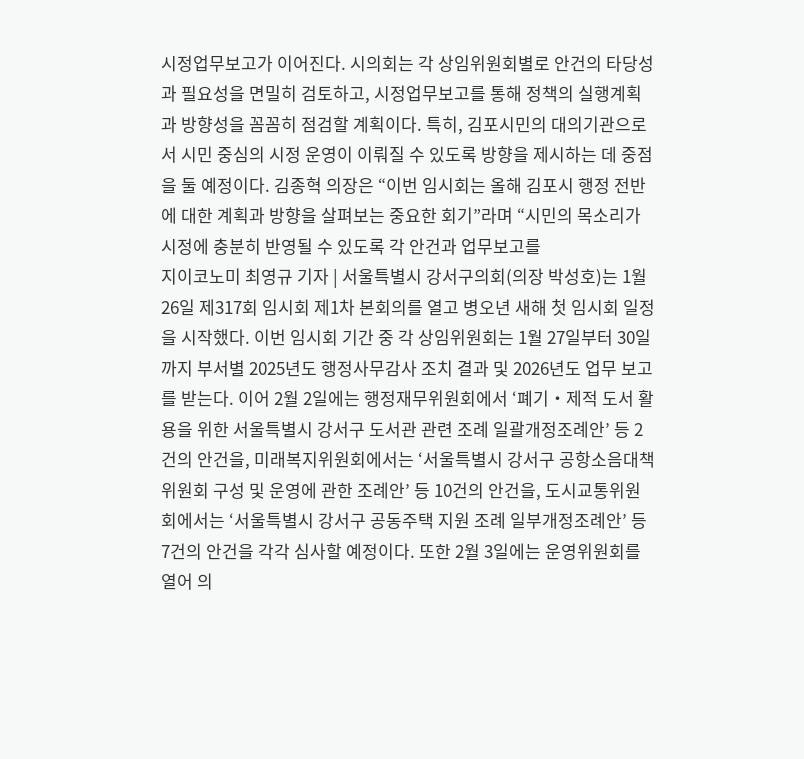시정업무보고가 이어진다. 시의회는 각 상임위원회별로 안건의 타당성과 필요성을 면밀히 검토하고, 시정업무보고를 통해 정책의 실행계획과 방향성을 꼼꼼히 점검할 계획이다. 특히, 김포시민의 대의기관으로서 시민 중심의 시정 운영이 이뤄질 수 있도록 방향을 제시하는 데 중점을 둘 예정이다. 김종혁 의장은 “이번 임시회는 올해 김포시 행정 전반에 대한 계획과 방향을 살펴보는 중요한 회기”라며 “시민의 목소리가 시정에 충분히 반영될 수 있도록 각 안건과 업무보고를
지이코노미 최영규 기자 | 서울특별시 강서구의회(의장 박성호)는 1월 26일 제317회 임시회 제1차 본회의를 열고 병오년 새해 첫 임시회 일정을 시작했다. 이번 임시회 기간 중 각 상임위원회는 1월 27일부터 30일까지 부서별 2025년도 행정사무감사 조치 결과 및 2026년도 업무 보고를 받는다. 이어 2월 2일에는 행정재무위원회에서 ‘폐기‧제적 도서 활용을 위한 서울특별시 강서구 도서관 관련 조례 일괄개정조례안’ 등 2건의 안건을, 미래복지위원회에서는 ‘서울특별시 강서구 공항소음대책위원회 구성 및 운영에 관한 조례안’ 등 10건의 안건을, 도시교통위원회에서는 ‘서울특별시 강서구 공동주택 지원 조례 일부개정조례안’ 등 7건의 안건을 각각 심사할 예정이다. 또한 2월 3일에는 운영위원회를 열어 의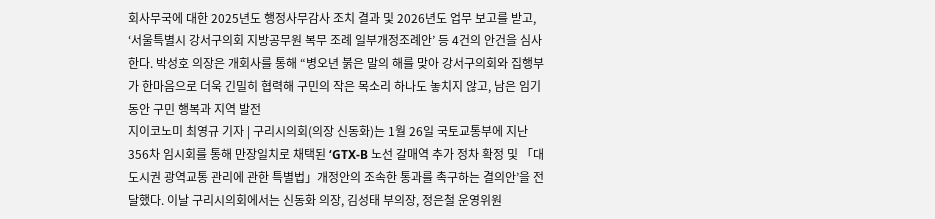회사무국에 대한 2025년도 행정사무감사 조치 결과 및 2026년도 업무 보고를 받고, ‘서울특별시 강서구의회 지방공무원 복무 조례 일부개정조례안’ 등 4건의 안건을 심사한다. 박성호 의장은 개회사를 통해 “병오년 붉은 말의 해를 맞아 강서구의회와 집행부가 한마음으로 더욱 긴밀히 협력해 구민의 작은 목소리 하나도 놓치지 않고, 남은 임기 동안 구민 행복과 지역 발전
지이코노미 최영규 기자 | 구리시의회(의장 신동화)는 1월 26일 국토교통부에 지난 356차 임시회를 통해 만장일치로 채택된 ‘GTX-B 노선 갈매역 추가 정차 확정 및 「대도시권 광역교통 관리에 관한 특별법」개정안의 조속한 통과를 촉구하는 결의안’을 전달했다. 이날 구리시의회에서는 신동화 의장, 김성태 부의장, 정은철 운영위원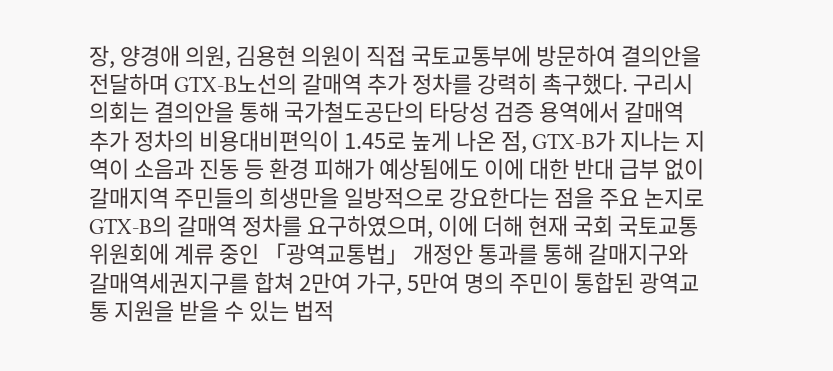장, 양경애 의원, 김용현 의원이 직접 국토교통부에 방문하여 결의안을 전달하며 GTX-B노선의 갈매역 추가 정차를 강력히 촉구했다. 구리시의회는 결의안을 통해 국가철도공단의 타당성 검증 용역에서 갈매역 추가 정차의 비용대비편익이 1.45로 높게 나온 점, GTX-B가 지나는 지역이 소음과 진동 등 환경 피해가 예상됨에도 이에 대한 반대 급부 없이 갈매지역 주민들의 희생만을 일방적으로 강요한다는 점을 주요 논지로 GTX-B의 갈매역 정차를 요구하였으며, 이에 더해 현재 국회 국토교통위원회에 계류 중인 「광역교통법」 개정안 통과를 통해 갈매지구와 갈매역세권지구를 합쳐 2만여 가구, 5만여 명의 주민이 통합된 광역교통 지원을 받을 수 있는 법적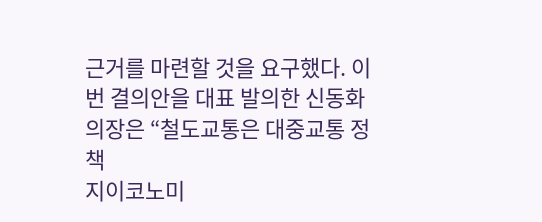근거를 마련할 것을 요구했다. 이번 결의안을 대표 발의한 신동화 의장은 “철도교통은 대중교통 정책
지이코노미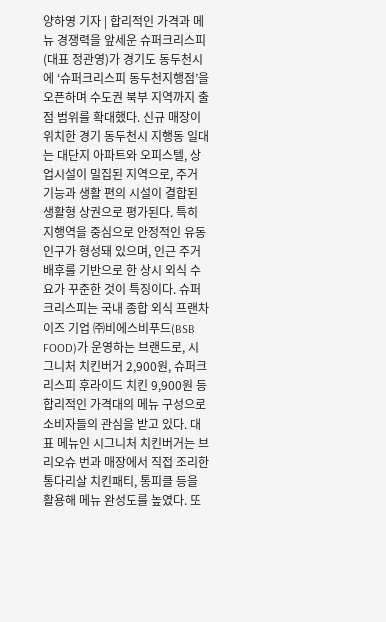양하영 기자 | 합리적인 가격과 메뉴 경쟁력을 앞세운 슈퍼크리스피(대표 정관영)가 경기도 동두천시에 ‘슈퍼크리스피 동두천지행점’을 오픈하며 수도권 북부 지역까지 출점 범위를 확대했다. 신규 매장이 위치한 경기 동두천시 지행동 일대는 대단지 아파트와 오피스텔, 상업시설이 밀집된 지역으로, 주거 기능과 생활 편의 시설이 결합된 생활형 상권으로 평가된다. 특히 지행역을 중심으로 안정적인 유동 인구가 형성돼 있으며, 인근 주거 배후를 기반으로 한 상시 외식 수요가 꾸준한 것이 특징이다. 슈퍼크리스피는 국내 종합 외식 프랜차이즈 기업 ㈜비에스비푸드(BSB FOOD)가 운영하는 브랜드로, 시그니처 치킨버거 2,900원, 슈퍼크리스피 후라이드 치킨 9,900원 등 합리적인 가격대의 메뉴 구성으로 소비자들의 관심을 받고 있다. 대표 메뉴인 시그니처 치킨버거는 브리오슈 번과 매장에서 직접 조리한 통다리살 치킨패티, 통피클 등을 활용해 메뉴 완성도를 높였다. 또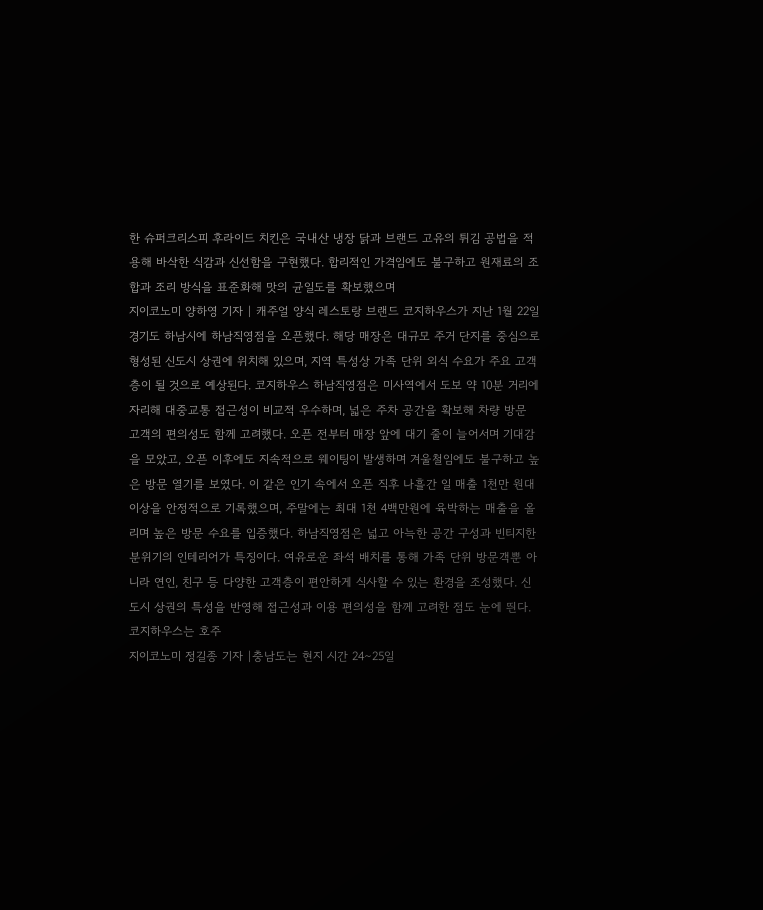한 슈퍼크리스피 후라이드 치킨은 국내산 냉장 닭과 브랜드 고유의 튀김 공법을 적용해 바삭한 식감과 신선함을 구현했다. 합리적인 가격임에도 불구하고 원재료의 조합과 조리 방식을 표준화해 맛의 균일도를 확보했으며
지이코노미 양하영 기자 | 캐주얼 양식 레스토랑 브랜드 코지하우스가 지난 1월 22일 경기도 하남시에 하남직영점을 오픈했다. 해당 매장은 대규모 주거 단지를 중심으로 형성된 신도시 상권에 위치해 있으며, 지역 특성상 가족 단위 외식 수요가 주요 고객층이 될 것으로 예상된다. 코지하우스 하남직영점은 미사역에서 도보 약 10분 거리에 자리해 대중교통 접근성이 비교적 우수하며, 넓은 주차 공간을 확보해 차량 방문 고객의 편의성도 함께 고려했다. 오픈 전부터 매장 앞에 대기 줄이 늘어서며 기대감을 모았고, 오픈 이후에도 지속적으로 웨이팅이 발생하며 겨울철임에도 불구하고 높은 방문 열기를 보였다. 이 같은 인기 속에서 오픈 직후 나흘간 일 매출 1천만 원대 이상을 안정적으로 기록했으며, 주말에는 최대 1천 4백만원에 육박하는 매출을 올리며 높은 방문 수요를 입증했다. 하남직영점은 넓고 아늑한 공간 구성과 빈티지한 분위기의 인테리어가 특징이다. 여유로운 좌석 배치를 통해 가족 단위 방문객뿐 아니라 연인, 친구 등 다양한 고객층이 편안하게 식사할 수 있는 환경을 조성했다. 신도시 상권의 특성을 반영해 접근성과 이용 편의성을 함께 고려한 점도 눈에 띈다. 코지하우스는 호주
지이코노미 정길종 기자 |충남도는 현지 시간 24∼25일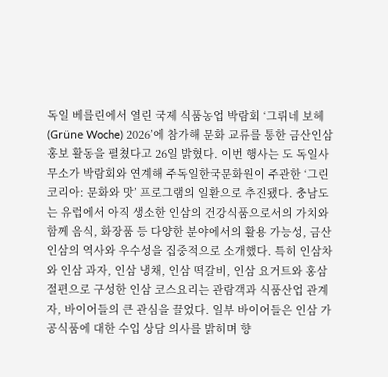독일 베를린에서 열린 국제 식품농업 박람회 ‘그뤼네 보헤(Grüne Woche) 2026’에 참가해 문화 교류를 통한 금산인삼 홍보 활동을 펼쳤다고 26일 밝혔다. 이번 행사는 도 독일사무소가 박람회와 연계해 주독일한국문화원이 주관한 ‘그린 코리아: 문화와 맛’ 프로그램의 일환으로 추진됐다. 충남도는 유럽에서 아직 생소한 인삼의 건강식품으로서의 가치와 함께 음식, 화장품 등 다양한 분야에서의 활용 가능성, 금산 인삼의 역사와 우수성을 집중적으로 소개했다. 특히 인삼차와 인삼 과자, 인삼 냉채, 인삼 떡갈비, 인삼 요거트와 홍삼 절편으로 구성한 인삼 코스요리는 관람객과 식품산업 관계자, 바이어들의 큰 관심을 끌었다. 일부 바이어들은 인삼 가공식품에 대한 수입 상담 의사를 밝히며 향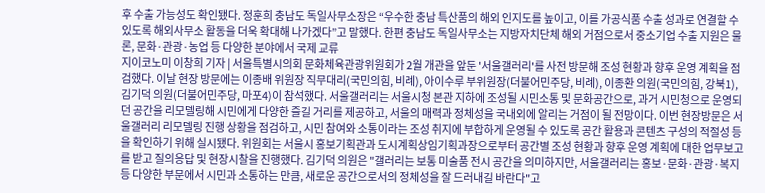후 수출 가능성도 확인됐다. 정훈희 충남도 독일사무소장은 “우수한 충남 특산품의 해외 인지도를 높이고, 이를 가공식품 수출 성과로 연결할 수 있도록 해외사무소 활동을 더욱 확대해 나가겠다”고 말했다. 한편 충남도 독일사무소는 지방자치단체 해외 거점으로서 중소기업 수출 지원은 물론, 문화·관광·농업 등 다양한 분야에서 국제 교류
지이코노미 이창희 기자 | 서울특별시의회 문화체육관광위원회가 2월 개관을 앞둔 '서울갤러리'를 사전 방문해 조성 현황과 향후 운영 계획을 점검했다. 이날 현장 방문에는 이종배 위원장 직무대리(국민의힘, 비례), 아이수루 부위원장(더불어민주당, 비례), 이종환 의원(국민의힘, 강북1), 김기덕 의원(더불어민주당, 마포4)이 참석했다. 서울갤러리는 서울시청 본관 지하에 조성될 시민소통 및 문화공간으로, 과거 시민청으로 운영되던 공간을 리모델링해 시민에게 다양한 즐길 거리를 제공하고, 서울의 매력과 정체성을 국내외에 알리는 거점이 될 전망이다. 이번 현장방문은 서울갤러리 리모델링 진행 상황을 점검하고, 시민 참여와 소통이라는 조성 취지에 부합하게 운영될 수 있도록 공간 활용과 콘텐츠 구성의 적절성 등을 확인하기 위해 실시됐다. 위원회는 서울시 홍보기획관과 도시계획상임기획과장으로부터 공간별 조성 현황과 향후 운영 계획에 대한 업무보고를 받고 질의응답 및 현장시찰을 진행했다. 김기덕 의원은 "갤러리는 보통 미술품 전시 공간을 의미하지만, 서울갤러리는 홍보·문화·관광·복지 등 다양한 부문에서 시민과 소통하는 만큼, 새로운 공간으로서의 정체성을 잘 드러내길 바란다"고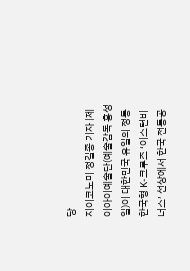당
지이코노미 정길종 기자 |제이아이예술단(예술감독 홍성일)이 대한민국 유일의 정통 한국형 K-크루즈 ‘이스턴비너스’ 선상에서 한국 전통공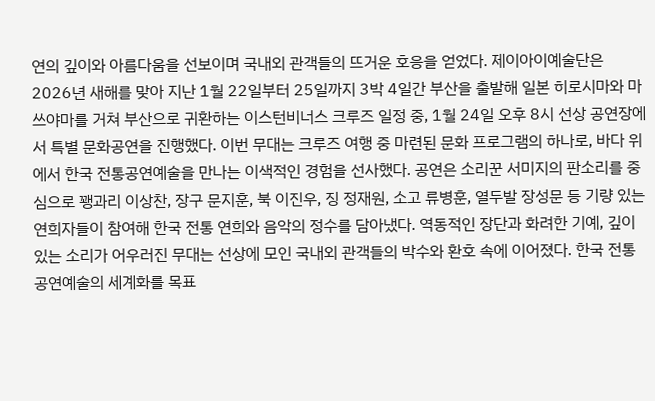연의 깊이와 아름다움을 선보이며 국내외 관객들의 뜨거운 호응을 얻었다. 제이아이예술단은 2026년 새해를 맞아 지난 1월 22일부터 25일까지 3박 4일간 부산을 출발해 일본 히로시마와 마쓰야마를 거쳐 부산으로 귀환하는 이스턴비너스 크루즈 일정 중, 1월 24일 오후 8시 선상 공연장에서 특별 문화공연을 진행했다. 이번 무대는 크루즈 여행 중 마련된 문화 프로그램의 하나로, 바다 위에서 한국 전통공연예술을 만나는 이색적인 경험을 선사했다. 공연은 소리꾼 서미지의 판소리를 중심으로 꽹과리 이상찬, 장구 문지훈, 북 이진우, 징 정재원, 소고 류병훈, 열두발 장성문 등 기량 있는 연희자들이 참여해 한국 전통 연희와 음악의 정수를 담아냈다. 역동적인 장단과 화려한 기예, 깊이 있는 소리가 어우러진 무대는 선상에 모인 국내외 관객들의 박수와 환호 속에 이어졌다. 한국 전통공연예술의 세계화를 목표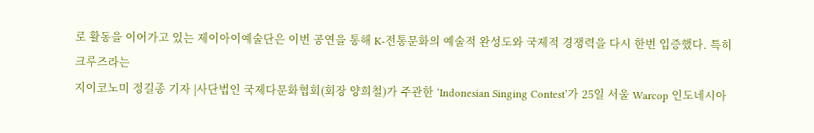로 활동을 이어가고 있는 제이아이예술단은 이번 공연을 통해 K-전통문화의 예술적 완성도와 국제적 경쟁력을 다시 한번 입증했다. 특히 크루즈라는
지이코노미 정길종 기자 |사단법인 국제다문화협회(회장 양희철)가 주관한 ‘Indonesian Singing Contest’가 25일 서울 Warcop 인도네시아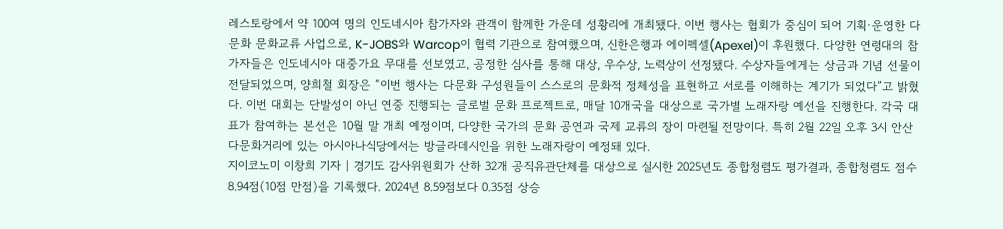레스토랑에서 약 100여 명의 인도네시아 참가자와 관객이 함께한 가운데 성황리에 개최됐다. 이번 행사는 협회가 중심이 되어 기획·운영한 다문화 문화교류 사업으로, K-JOBS와 Warcop이 협력 기관으로 참여했으며, 신한은행과 에이펙셀(Apexel)이 후원했다. 다양한 연령대의 참가자들은 인도네시아 대중가요 무대를 선보였고, 공정한 심사를 통해 대상, 우수상, 노력상이 선정됐다. 수상자들에게는 상금과 기념 선물이 전달되었으며, 양희철 회장은 “이번 행사는 다문화 구성원들이 스스로의 문화적 정체성을 표현하고 서로를 이해하는 계기가 되었다”고 밝혔다. 이번 대회는 단발성이 아닌 연중 진행되는 글로벌 문화 프로젝트로, 매달 10개국을 대상으로 국가별 노래자랑 예선을 진행한다. 각국 대표가 참여하는 본선은 10월 말 개최 예정이며, 다양한 국가의 문화 공연과 국제 교류의 장이 마련될 전망이다. 특히 2월 22일 오후 3시 안산 다문화거리에 있는 아시아나식당에서는 방글라데시인을 위한 노래자랑이 예정돼 있다.
지이코노미 이창희 기자 | 경기도 감사위원회가 산하 32개 공직유관단체를 대상으로 실시한 2025년도 종합청렴도 평가결과, 종합청렴도 점수 8.94점(10점 만점)을 기록했다. 2024년 8.59점보다 0.35점 상승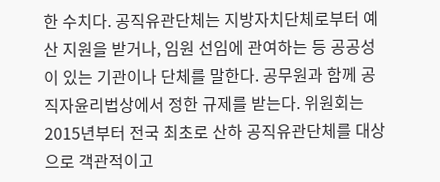한 수치다. 공직유관단체는 지방자치단체로부터 예산 지원을 받거나, 임원 선임에 관여하는 등 공공성이 있는 기관이나 단체를 말한다. 공무원과 함께 공직자윤리법상에서 정한 규제를 받는다. 위원회는 2015년부터 전국 최초로 산하 공직유관단체를 대상으로 객관적이고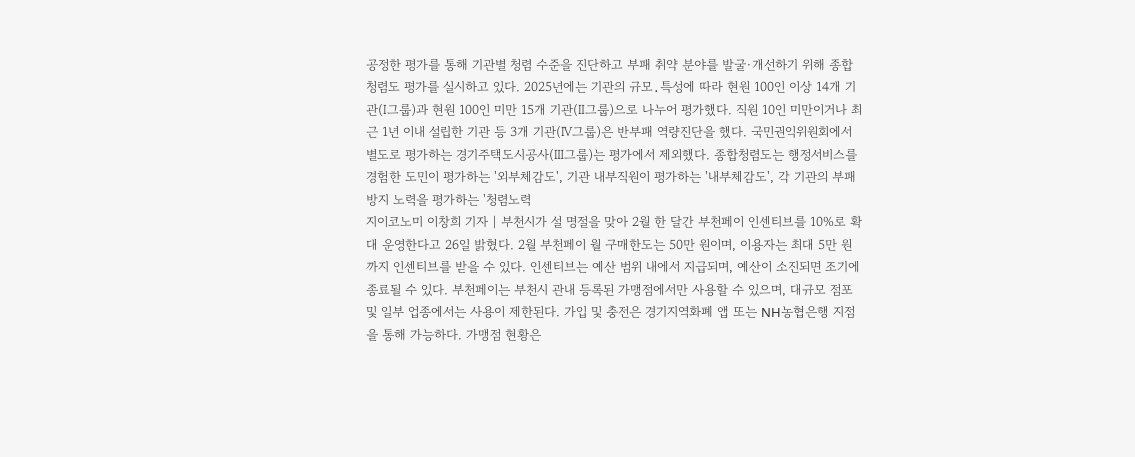공정한 평가를 통해 기관별 청렴 수준을 진단하고 부패 취약 분야를 발굴·개선하기 위해 종합청렴도 평가를 실시하고 있다. 2025년에는 기관의 규모․특성에 따라 현원 100인 이상 14개 기관(Ⅰ그룹)과 현원 100인 미만 15개 기관(Ⅱ그룹)으로 나누어 평가했다. 직원 10인 미만이거나 최근 1년 이내 설립한 기관 등 3개 기관(Ⅳ그룹)은 반부패 역량진단을 했다. 국민권익위원회에서 별도로 평가하는 경기주택도시공사(Ⅲ그룹)는 평가에서 제외했다. 종합청렴도는 행정서비스를 경험한 도민이 평가하는 '외부체감도', 기관 내부직원이 평가하는 '내부체감도', 각 기관의 부패방지 노력을 평가하는 '청렴노력
지이코노미 이창희 기자 | 부천시가 설 명절을 맞아 2월 한 달간 부천페이 인센티브를 10%로 확대 운영한다고 26일 밝혔다. 2월 부천페이 월 구매한도는 50만 원이며, 이용자는 최대 5만 원까지 인센티브를 받을 수 있다. 인센티브는 예산 범위 내에서 지급되며, 예산이 소진되면 조기에 종료될 수 있다. 부천페이는 부천시 관내 등록된 가맹점에서만 사용할 수 있으며, 대규모 점포 및 일부 업종에서는 사용이 제한된다. 가입 및 충전은 경기지역화폐 앱 또는 NH농협은행 지점을 통해 가능하다. 가맹점 현황은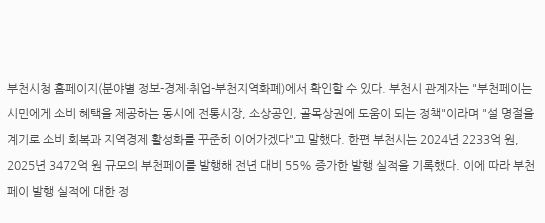부천시청 홈페이지(분야별 정보-경제·취업-부천지역화폐)에서 확인할 수 있다. 부천시 관계자는 "부천페이는 시민에게 소비 혜택을 제공하는 동시에 전통시장, 소상공인, 골목상권에 도움이 되는 정책"이라며 "설 명절을 계기로 소비 회복과 지역경제 활성화를 꾸준히 이어가겠다"고 말했다. 한편 부천시는 2024년 2233억 원, 2025년 3472억 원 규모의 부천페이를 발행해 전년 대비 55% 증가한 발행 실적을 기록했다. 이에 따라 부천페이 발행 실적에 대한 정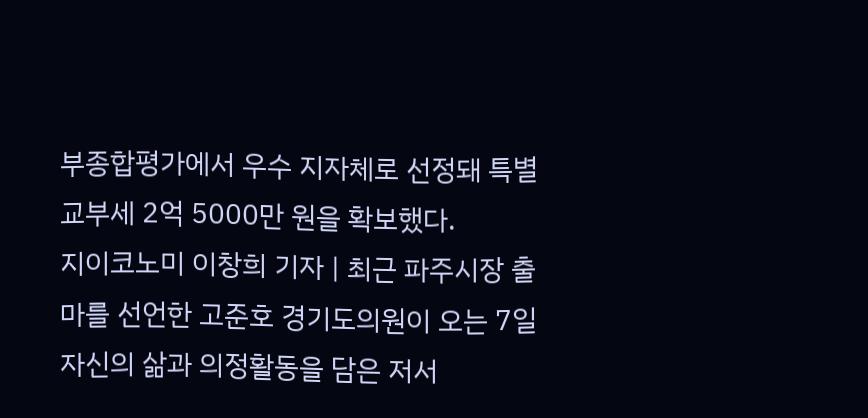부종합평가에서 우수 지자체로 선정돼 특별교부세 2억 5000만 원을 확보했다.
지이코노미 이창희 기자 | 최근 파주시장 출마를 선언한 고준호 경기도의원이 오는 7일 자신의 삶과 의정활동을 담은 저서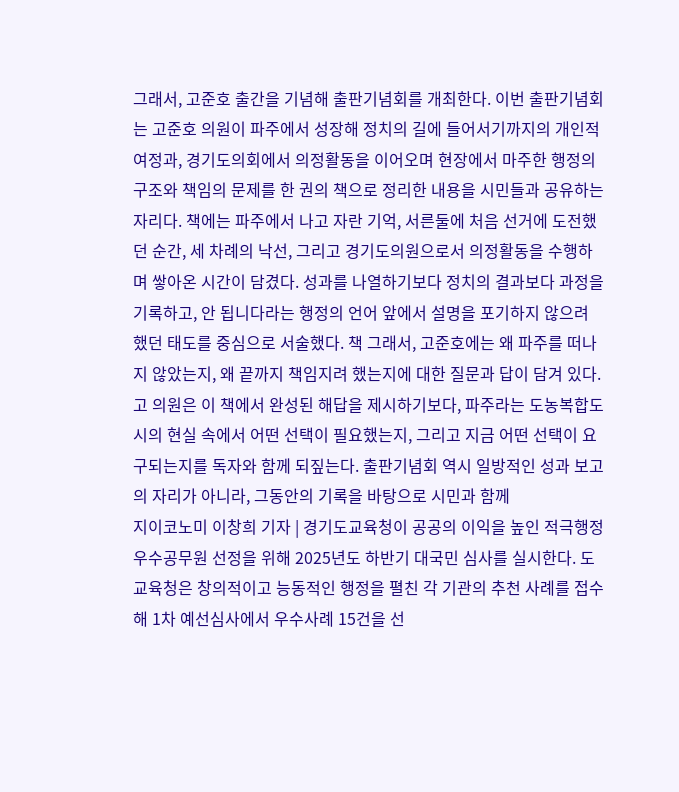그래서, 고준호 출간을 기념해 출판기념회를 개최한다. 이번 출판기념회는 고준호 의원이 파주에서 성장해 정치의 길에 들어서기까지의 개인적 여정과, 경기도의회에서 의정활동을 이어오며 현장에서 마주한 행정의 구조와 책임의 문제를 한 권의 책으로 정리한 내용을 시민들과 공유하는 자리다. 책에는 파주에서 나고 자란 기억, 서른둘에 처음 선거에 도전했던 순간, 세 차례의 낙선, 그리고 경기도의원으로서 의정활동을 수행하며 쌓아온 시간이 담겼다. 성과를 나열하기보다 정치의 결과보다 과정을 기록하고, 안 됩니다라는 행정의 언어 앞에서 설명을 포기하지 않으려 했던 태도를 중심으로 서술했다. 책 그래서, 고준호에는 왜 파주를 떠나지 않았는지, 왜 끝까지 책임지려 했는지에 대한 질문과 답이 담겨 있다. 고 의원은 이 책에서 완성된 해답을 제시하기보다, 파주라는 도농복합도시의 현실 속에서 어떤 선택이 필요했는지, 그리고 지금 어떤 선택이 요구되는지를 독자와 함께 되짚는다. 출판기념회 역시 일방적인 성과 보고의 자리가 아니라, 그동안의 기록을 바탕으로 시민과 함께
지이코노미 이창희 기자 | 경기도교육청이 공공의 이익을 높인 적극행정 우수공무원 선정을 위해 2025년도 하반기 대국민 심사를 실시한다. 도교육청은 창의적이고 능동적인 행정을 펼친 각 기관의 추천 사례를 접수해 1차 예선심사에서 우수사례 15건을 선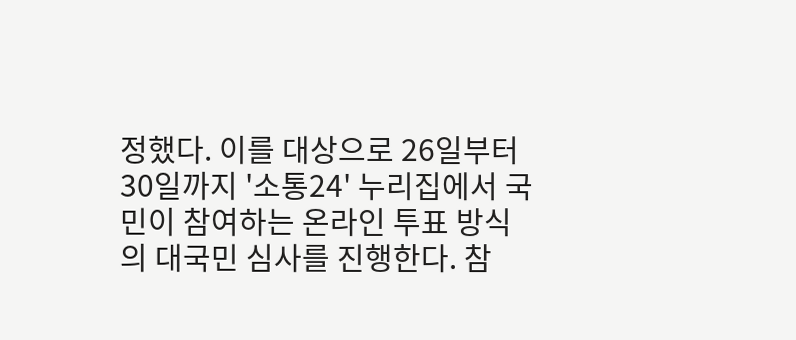정했다. 이를 대상으로 26일부터 30일까지 '소통24' 누리집에서 국민이 참여하는 온라인 투표 방식의 대국민 심사를 진행한다. 참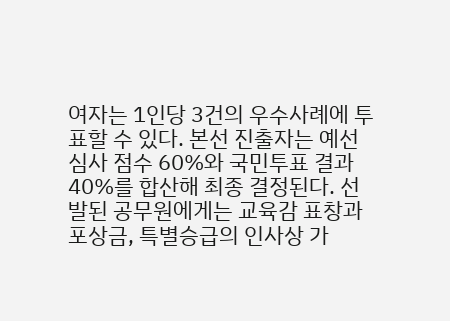여자는 1인당 3건의 우수사례에 투표할 수 있다. 본선 진출자는 예선심사 점수 60%와 국민투표 결과 40%를 합산해 최종 결정된다. 선발된 공무원에게는 교육감 표창과 포상금, 특별승급의 인사상 가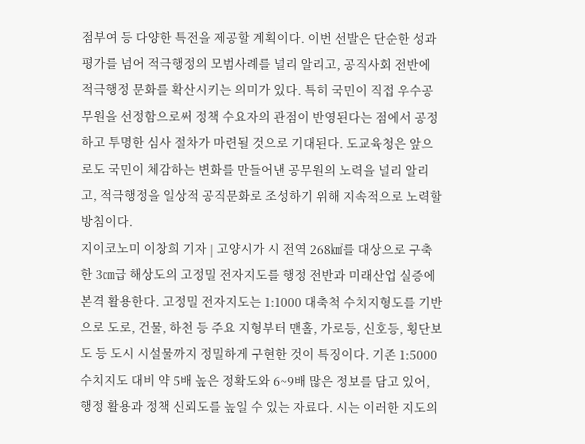점부여 등 다양한 특전을 제공할 계획이다. 이번 선발은 단순한 성과 평가를 넘어 적극행정의 모범사례를 널리 알리고, 공직사회 전반에 적극행정 문화를 확산시키는 의미가 있다. 특히 국민이 직접 우수공무원을 선정함으로써 정책 수요자의 관점이 반영된다는 점에서 공정하고 투명한 심사 절차가 마련될 것으로 기대된다. 도교육청은 앞으로도 국민이 체감하는 변화를 만들어낸 공무원의 노력을 널리 알리고, 적극행정을 일상적 공직문화로 조성하기 위해 지속적으로 노력할 방침이다.
지이코노미 이창희 기자 | 고양시가 시 전역 268㎢를 대상으로 구축한 3㎝급 해상도의 고정밀 전자지도를 행정 전반과 미래산업 실증에 본격 활용한다. 고정밀 전자지도는 1:1000 대축척 수치지형도를 기반으로 도로, 건물, 하천 등 주요 지형부터 맨홀, 가로등, 신호등, 횡단보도 등 도시 시설물까지 정밀하게 구현한 것이 특징이다. 기존 1:5000 수치지도 대비 약 5배 높은 정확도와 6~9배 많은 정보를 담고 있어, 행정 활용과 정책 신뢰도를 높일 수 있는 자료다. 시는 이러한 지도의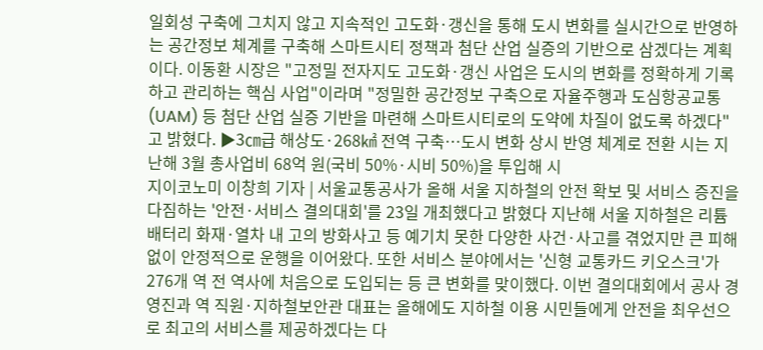일회성 구축에 그치지 않고 지속적인 고도화·갱신을 통해 도시 변화를 실시간으로 반영하는 공간정보 체계를 구축해 스마트시티 정책과 첨단 산업 실증의 기반으로 삼겠다는 계획이다. 이동환 시장은 "고정밀 전자지도 고도화·갱신 사업은 도시의 변화를 정확하게 기록하고 관리하는 핵심 사업"이라며 "정밀한 공간정보 구축으로 자율주행과 도심항공교통(UAM) 등 첨단 산업 실증 기반을 마련해 스마트시티로의 도약에 차질이 없도록 하겠다"고 밝혔다. ▶3㎝급 해상도·268㎢ 전역 구축…도시 변화 상시 반영 체계로 전환 시는 지난해 3월 총사업비 68억 원(국비 50%·시비 50%)을 투입해 시
지이코노미 이창희 기자 | 서울교통공사가 올해 서울 지하철의 안전 확보 및 서비스 증진을 다짐하는 '안전·서비스 결의대회'를 23일 개최했다고 밝혔다 지난해 서울 지하철은 리튬배터리 화재·열차 내 고의 방화사고 등 예기치 못한 다양한 사건·사고를 겪었지만 큰 피해 없이 안정적으로 운행을 이어왔다. 또한 서비스 분야에서는 '신형 교통카드 키오스크'가 276개 역 전 역사에 처음으로 도입되는 등 큰 변화를 맞이했다. 이번 결의대회에서 공사 경영진과 역 직원·지하철보안관 대표는 올해에도 지하철 이용 시민들에게 안전을 최우선으로 최고의 서비스를 제공하겠다는 다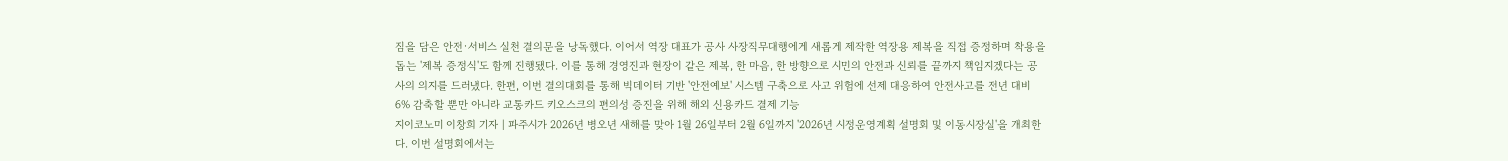짐을 담은 안전·서비스 실천 결의문을 낭독했다. 이어서 역장 대표가 공사 사장직무대행에게 새롭게 제작한 역장용 제복을 직접 증정하며 착용을 돕는 '제복 증정식'도 함께 진행됐다. 이를 통해 경영진과 현장이 같은 제복, 한 마음, 한 방향으로 시민의 안전과 신뢰를 끝까지 책임지겠다는 공사의 의지를 드러냈다. 한편, 이번 결의대회를 통해 빅데이터 기반 '안전예보' 시스템 구축으로 사고 위험에 선제 대응하여 안전사고를 전년 대비 6% 감축할 뿐만 아니라 교통카드 키오스크의 편의성 증진을 위해 해외 신용카드 결제 기능
지이코노미 이창희 기자 | 파주시가 2026년 병오년 새해를 맞아 1월 26일부터 2월 6일까지 '2026년 시정운영계획 설명회 및 이동시장실'을 개최한다. 이번 설명회에서는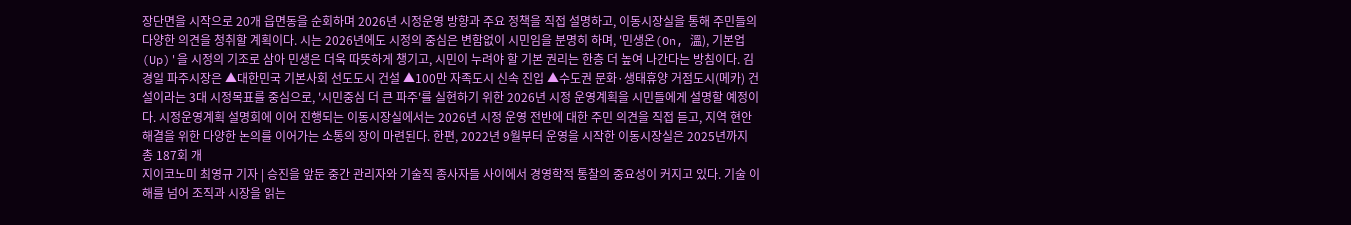장단면을 시작으로 20개 읍면동을 순회하며 2026년 시정운영 방향과 주요 정책을 직접 설명하고, 이동시장실을 통해 주민들의 다양한 의견을 청취할 계획이다. 시는 2026년에도 시정의 중심은 변함없이 시민임을 분명히 하며, '민생온(On, 溫), 기본업(Up)'을 시정의 기조로 삼아 민생은 더욱 따뜻하게 챙기고, 시민이 누려야 할 기본 권리는 한층 더 높여 나간다는 방침이다. 김경일 파주시장은 ▲대한민국 기본사회 선도도시 건설 ▲100만 자족도시 신속 진입 ▲수도권 문화·생태휴양 거점도시(메카) 건설이라는 3대 시정목표를 중심으로, '시민중심 더 큰 파주'를 실현하기 위한 2026년 시정 운영계획을 시민들에게 설명할 예정이다. 시정운영계획 설명회에 이어 진행되는 이동시장실에서는 2026년 시정 운영 전반에 대한 주민 의견을 직접 듣고, 지역 현안 해결을 위한 다양한 논의를 이어가는 소통의 장이 마련된다. 한편, 2022년 9월부터 운영을 시작한 이동시장실은 2025년까지 총 187회 개
지이코노미 최영규 기자 | 승진을 앞둔 중간 관리자와 기술직 종사자들 사이에서 경영학적 통찰의 중요성이 커지고 있다. 기술 이해를 넘어 조직과 시장을 읽는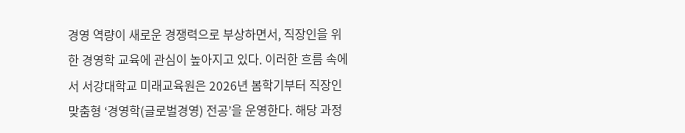경영 역량이 새로운 경쟁력으로 부상하면서, 직장인을 위한 경영학 교육에 관심이 높아지고 있다. 이러한 흐름 속에서 서강대학교 미래교육원은 2026년 봄학기부터 직장인 맞춤형 ‘경영학(글로벌경영) 전공’을 운영한다. 해당 과정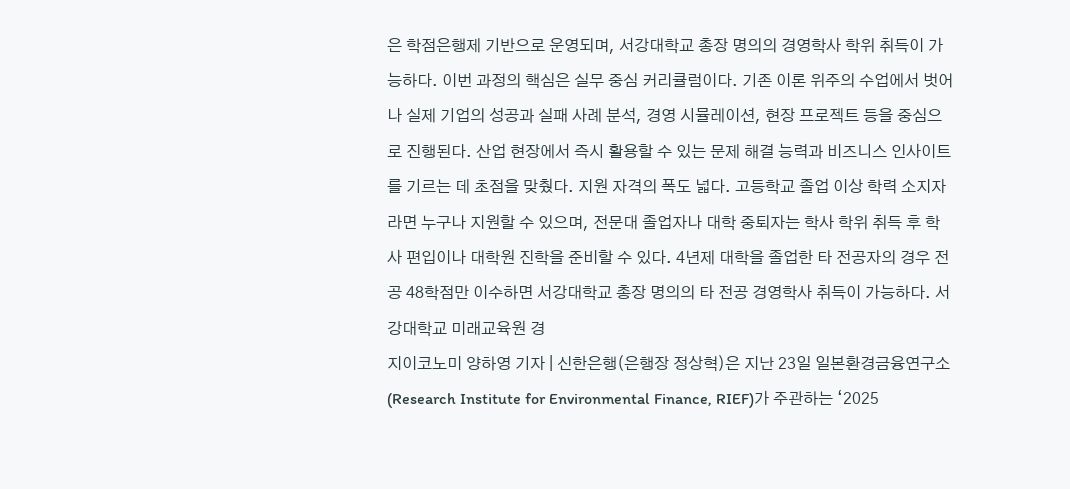은 학점은행제 기반으로 운영되며, 서강대학교 총장 명의의 경영학사 학위 취득이 가능하다. 이번 과정의 핵심은 실무 중심 커리큘럼이다. 기존 이론 위주의 수업에서 벗어나 실제 기업의 성공과 실패 사례 분석, 경영 시뮬레이션, 현장 프로젝트 등을 중심으로 진행된다. 산업 현장에서 즉시 활용할 수 있는 문제 해결 능력과 비즈니스 인사이트를 기르는 데 초점을 맞췄다. 지원 자격의 폭도 넓다. 고등학교 졸업 이상 학력 소지자라면 누구나 지원할 수 있으며, 전문대 졸업자나 대학 중퇴자는 학사 학위 취득 후 학사 편입이나 대학원 진학을 준비할 수 있다. 4년제 대학을 졸업한 타 전공자의 경우 전공 48학점만 이수하면 서강대학교 총장 명의의 타 전공 경영학사 취득이 가능하다. 서강대학교 미래교육원 경
지이코노미 양하영 기자 | 신한은행(은행장 정상혁)은 지난 23일 일본환경금융연구소(Research Institute for Environmental Finance, RIEF)가 주관하는 ‘2025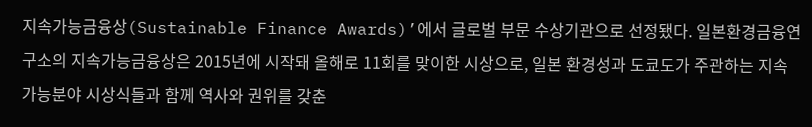지속가능금융상(Sustainable Finance Awards)’에서 글로벌 부문 수상기관으로 선정됐다. 일본환경금융연구소의 지속가능금융상은 2015년에 시작돼 올해로 11회를 맞이한 시상으로, 일본 환경성과 도쿄도가 주관하는 지속가능분야 시상식들과 함께 역사와 권위를 갖춘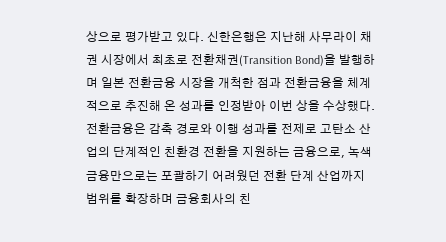상으로 평가받고 있다. 신한은행은 지난해 사무라이 채권 시장에서 최초로 전환채권(Transition Bond)을 발행하며 일본 전환금융 시장을 개척한 점과 전환금융을 체계적으로 추진해 온 성과를 인정받아 이번 상을 수상했다. 전환금융은 감축 경로와 이행 성과를 전제로 고탄소 산업의 단계적인 친환경 전환을 지원하는 금융으로, 녹색금융만으로는 포괄하기 어려웠던 전환 단계 산업까지 범위를 확장하며 금융회사의 친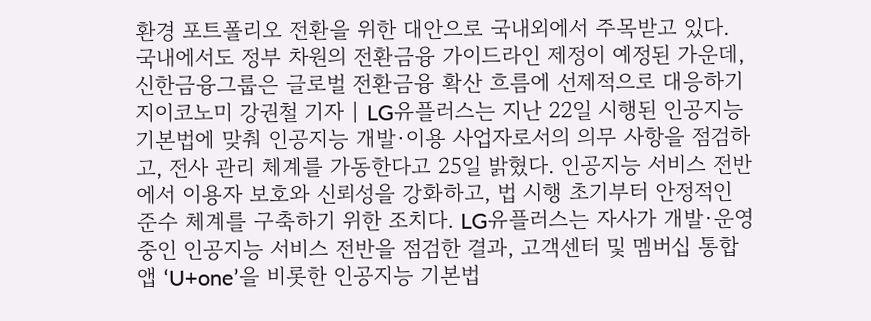환경 포트폴리오 전환을 위한 대안으로 국내외에서 주목받고 있다. 국내에서도 정부 차원의 전환금융 가이드라인 제정이 예정된 가운데, 신한금융그룹은 글로벌 전환금융 확산 흐름에 선제적으로 대응하기
지이코노미 강권철 기자 | LG유플러스는 지난 22일 시행된 인공지능 기본법에 맞춰 인공지능 개발·이용 사업자로서의 의무 사항을 점검하고, 전사 관리 체계를 가동한다고 25일 밝혔다. 인공지능 서비스 전반에서 이용자 보호와 신뢰성을 강화하고, 법 시행 초기부터 안정적인 준수 체계를 구축하기 위한 조치다. LG유플러스는 자사가 개발·운영 중인 인공지능 서비스 전반을 점검한 결과, 고객센터 및 멤버십 통합 앱 ‘U+one’을 비롯한 인공지능 기본법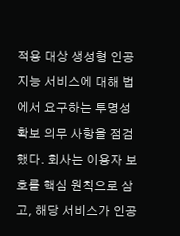적용 대상 생성형 인공지능 서비스에 대해 법에서 요구하는 투명성 확보 의무 사항을 점검했다. 회사는 이용자 보호를 핵심 원칙으로 삼고, 해당 서비스가 인공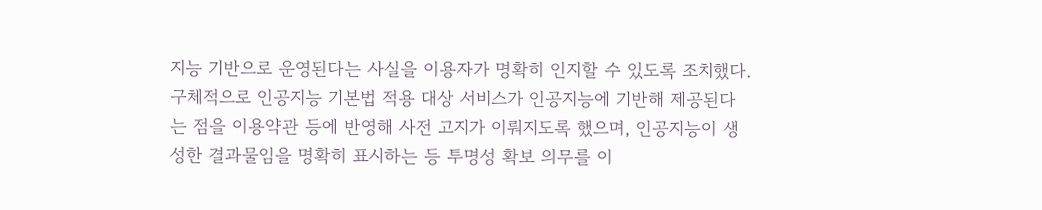지능 기반으로 운영된다는 사실을 이용자가 명확히 인지할 수 있도록 조치했다. 구체적으로 인공지능 기본법 적용 대상 서비스가 인공지능에 기반해 제공된다는 점을 이용약관 등에 반영해 사전 고지가 이뤄지도록 했으며, 인공지능이 생성한 결과물임을 명확히 표시하는 등 투명성 확보 의무를 이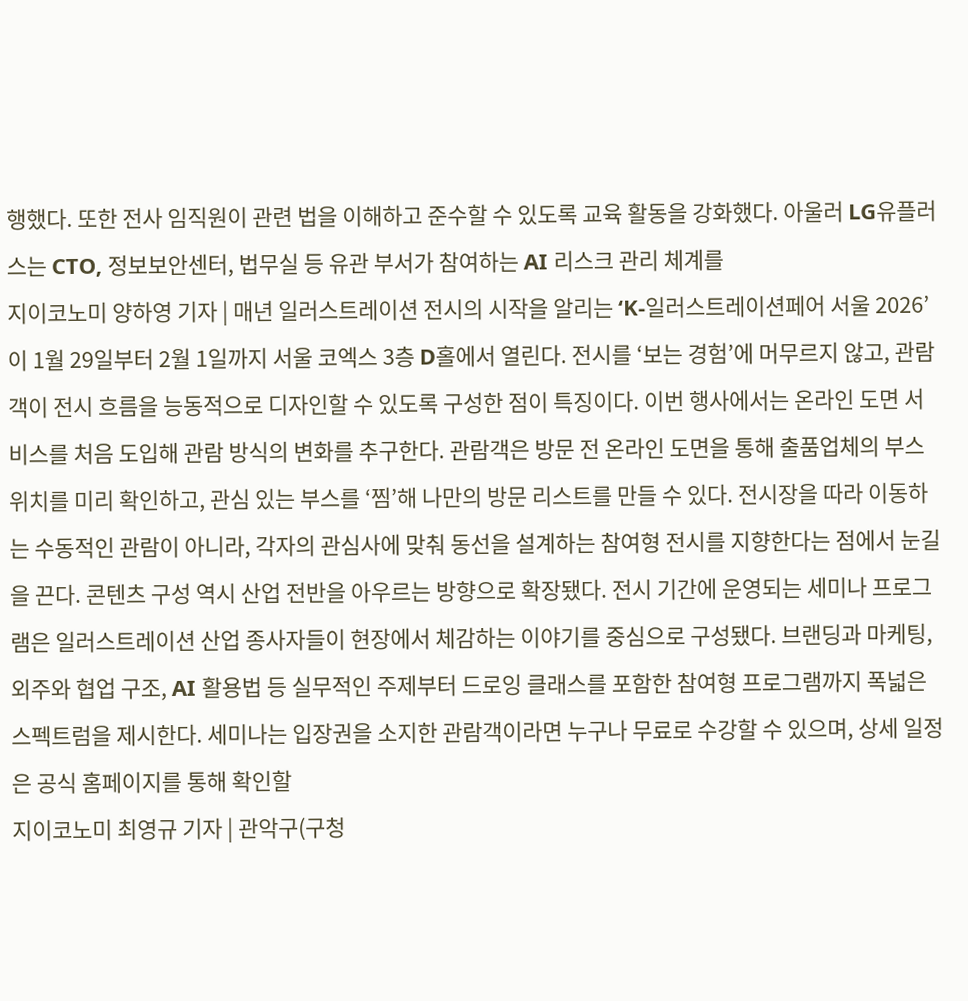행했다. 또한 전사 임직원이 관련 법을 이해하고 준수할 수 있도록 교육 활동을 강화했다. 아울러 LG유플러스는 CTO, 정보보안센터, 법무실 등 유관 부서가 참여하는 AI 리스크 관리 체계를
지이코노미 양하영 기자 | 매년 일러스트레이션 전시의 시작을 알리는 ‘K-일러스트레이션페어 서울 2026’이 1월 29일부터 2월 1일까지 서울 코엑스 3층 D홀에서 열린다. 전시를 ‘보는 경험’에 머무르지 않고, 관람객이 전시 흐름을 능동적으로 디자인할 수 있도록 구성한 점이 특징이다. 이번 행사에서는 온라인 도면 서비스를 처음 도입해 관람 방식의 변화를 추구한다. 관람객은 방문 전 온라인 도면을 통해 출품업체의 부스 위치를 미리 확인하고, 관심 있는 부스를 ‘찜’해 나만의 방문 리스트를 만들 수 있다. 전시장을 따라 이동하는 수동적인 관람이 아니라, 각자의 관심사에 맞춰 동선을 설계하는 참여형 전시를 지향한다는 점에서 눈길을 끈다. 콘텐츠 구성 역시 산업 전반을 아우르는 방향으로 확장됐다. 전시 기간에 운영되는 세미나 프로그램은 일러스트레이션 산업 종사자들이 현장에서 체감하는 이야기를 중심으로 구성됐다. 브랜딩과 마케팅, 외주와 협업 구조, AI 활용법 등 실무적인 주제부터 드로잉 클래스를 포함한 참여형 프로그램까지 폭넓은 스펙트럼을 제시한다. 세미나는 입장권을 소지한 관람객이라면 누구나 무료로 수강할 수 있으며, 상세 일정은 공식 홈페이지를 통해 확인할
지이코노미 최영규 기자 | 관악구(구청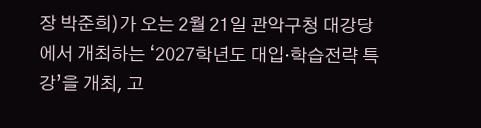장 박준희)가 오는 2월 21일 관악구청 대강당에서 개최하는 ‘2027학년도 대입·학습전략 특강’을 개최, 고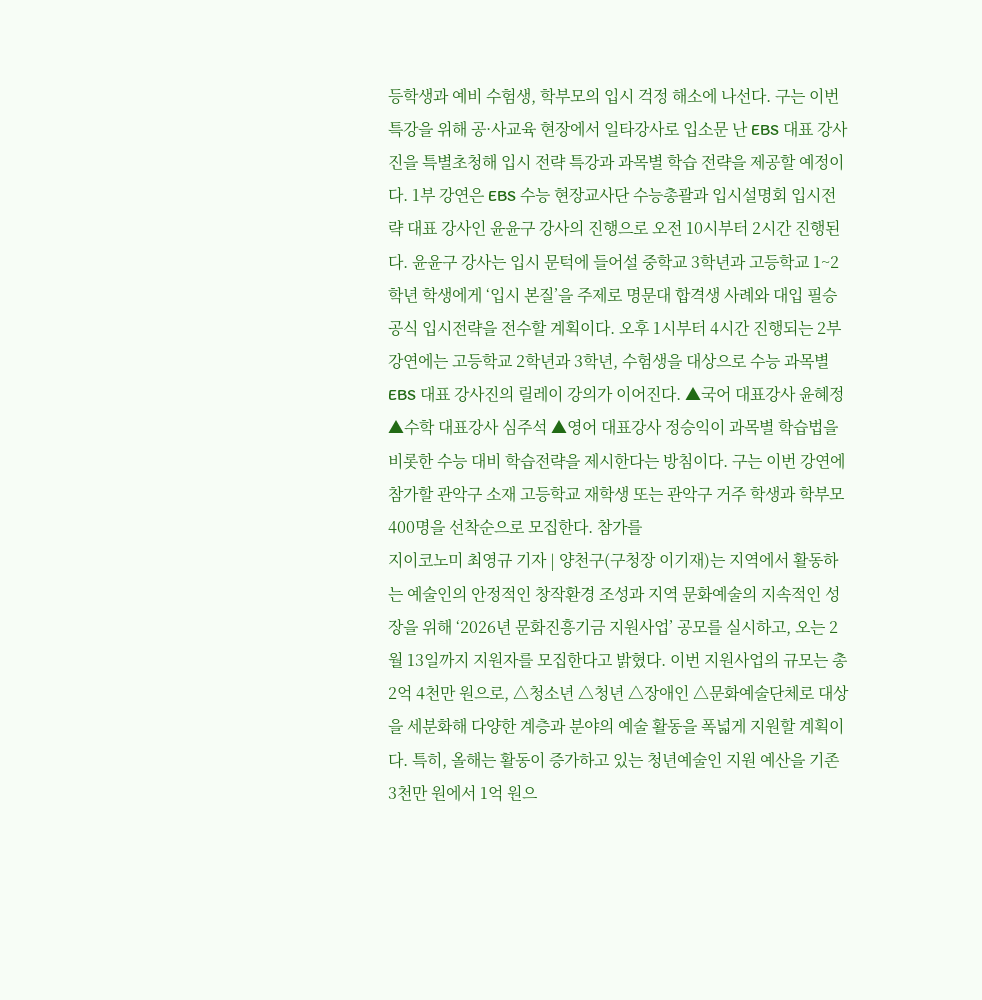등학생과 예비 수험생, 학부모의 입시 걱정 해소에 나선다. 구는 이번 특강을 위해 공·사교육 현장에서 일타강사로 입소문 난 EBS 대표 강사진을 특별초청해 입시 전략 특강과 과목별 학습 전략을 제공할 예정이다. 1부 강연은 EBS 수능 현장교사단 수능총괄과 입시설명회 입시전략 대표 강사인 윤윤구 강사의 진행으로 오전 10시부터 2시간 진행된다. 윤윤구 강사는 입시 문턱에 들어설 중학교 3학년과 고등학교 1~2학년 학생에게 ‘입시 본질’을 주제로 명문대 합격생 사례와 대입 필승 공식 입시전략을 전수할 계획이다. 오후 1시부터 4시간 진행되는 2부 강연에는 고등학교 2학년과 3학년, 수험생을 대상으로 수능 과목별 EBS 대표 강사진의 릴레이 강의가 이어진다. ▲국어 대표강사 윤혜정 ▲수학 대표강사 심주석 ▲영어 대표강사 정승익이 과목별 학습법을 비롯한 수능 대비 학습전략을 제시한다는 방침이다. 구는 이번 강연에 참가할 관악구 소재 고등학교 재학생 또는 관악구 거주 학생과 학부모 400명을 선착순으로 모집한다. 참가를
지이코노미 최영규 기자 | 양천구(구청장 이기재)는 지역에서 활동하는 예술인의 안정적인 창작환경 조성과 지역 문화예술의 지속적인 성장을 위해 ‘2026년 문화진흥기금 지원사업’ 공모를 실시하고, 오는 2월 13일까지 지원자를 모집한다고 밝혔다. 이번 지원사업의 규모는 총 2억 4천만 원으로, △청소년 △청년 △장애인 △문화예술단체로 대상을 세분화해 다양한 계층과 분야의 예술 활동을 폭넓게 지원할 계획이다. 특히, 올해는 활동이 증가하고 있는 청년예술인 지원 예산을 기존 3천만 원에서 1억 원으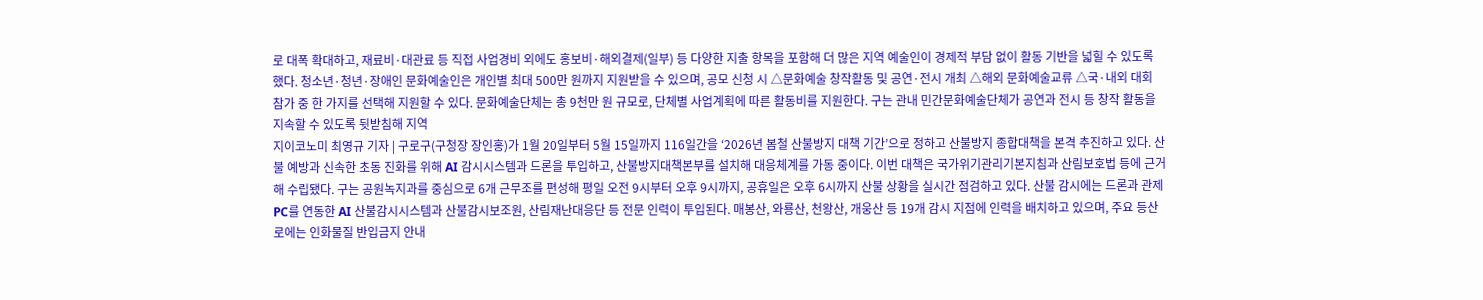로 대폭 확대하고, 재료비·대관료 등 직접 사업경비 외에도 홍보비·해외결제(일부) 등 다양한 지출 항목을 포함해 더 많은 지역 예술인이 경제적 부담 없이 활동 기반을 넓힐 수 있도록 했다. 청소년·청년·장애인 문화예술인은 개인별 최대 500만 원까지 지원받을 수 있으며, 공모 신청 시 △문화예술 창작활동 및 공연·전시 개최 △해외 문화예술교류 △국·내외 대회 참가 중 한 가지를 선택해 지원할 수 있다. 문화예술단체는 총 9천만 원 규모로, 단체별 사업계획에 따른 활동비를 지원한다. 구는 관내 민간문화예술단체가 공연과 전시 등 창작 활동을 지속할 수 있도록 뒷받침해 지역
지이코노미 최영규 기자 | 구로구(구청장 장인홍)가 1월 20일부터 5월 15일까지 116일간을 ‘2026년 봄철 산불방지 대책 기간’으로 정하고 산불방지 종합대책을 본격 추진하고 있다. 산불 예방과 신속한 초동 진화를 위해 AI 감시시스템과 드론을 투입하고, 산불방지대책본부를 설치해 대응체계를 가동 중이다. 이번 대책은 국가위기관리기본지침과 산림보호법 등에 근거해 수립됐다. 구는 공원녹지과를 중심으로 6개 근무조를 편성해 평일 오전 9시부터 오후 9시까지, 공휴일은 오후 6시까지 산불 상황을 실시간 점검하고 있다. 산불 감시에는 드론과 관제 PC를 연동한 AI 산불감시시스템과 산불감시보조원, 산림재난대응단 등 전문 인력이 투입된다. 매봉산, 와룡산, 천왕산, 개웅산 등 19개 감시 지점에 인력을 배치하고 있으며, 주요 등산로에는 인화물질 반입금지 안내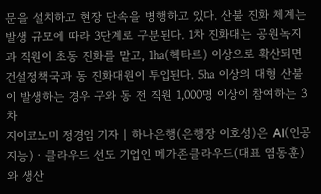문을 설치하고 현장 단속을 병행하고 있다. 산불 진화 체계는 발생 규모에 따라 3단계로 구분된다. 1차 진화대는 공원녹지과 직원이 초동 진화를 맡고, 1㏊(헥타르) 이상으로 확산되면 건설정책국과 동 진화대원이 투입된다. 5㏊ 이상의 대형 산불이 발생하는 경우 구와 동 전 직원 1,000명 이상이 참여하는 3차
지이코노미 정경임 기자 | 하나은행(은행장 이호성)은 AI(인공지능)ㆍ클라우드 선도 기업인 메가존클라우드(대표 염동훈)와 생산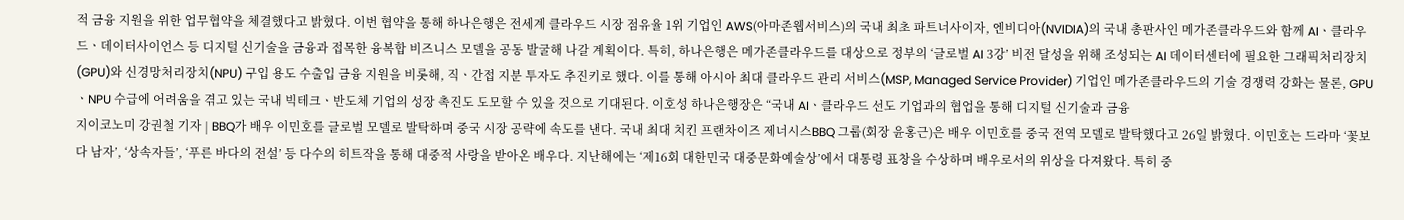적 금융 지원을 위한 업무협약을 체결했다고 밝혔다. 이번 협약을 통해 하나은행은 전세계 클라우드 시장 점유율 1위 기업인 AWS(아마존웹서비스)의 국내 최초 파트너사이자, 엔비디아(NVIDIA)의 국내 총판사인 메가존클라우드와 함께 AIㆍ클라우드ㆍ데이터사이언스 등 디지털 신기술을 금융과 접목한 융복합 비즈니스 모델을 공동 발굴해 나갈 계획이다. 특히, 하나은행은 메가존클라우드를 대상으로 정부의 ‘글로벌 AI 3강’ 비전 달성을 위해 조성되는 AI 데이터센터에 필요한 그래픽처리장치(GPU)와 신경망처리장치(NPU) 구입 용도 수출입 금융 지원을 비롯해, 직ㆍ간접 지분 투자도 추진키로 했다. 이를 통해 아시아 최대 클라우드 관리 서비스(MSP, Managed Service Provider) 기업인 메가존클라우드의 기술 경쟁력 강화는 물론, GPUㆍNPU 수급에 어려움을 겪고 있는 국내 빅테크ㆍ반도체 기업의 성장 촉진도 도모할 수 있을 것으로 기대된다. 이호성 하나은행장은 “국내 AIㆍ클라우드 선도 기업과의 협업을 통해 디지털 신기술과 금융
지이코노미 강권철 기자 | BBQ가 배우 이민호를 글로벌 모델로 발탁하며 중국 시장 공략에 속도를 낸다. 국내 최대 치킨 프랜차이즈 제너시스BBQ 그룹(회장 윤홍근)은 배우 이민호를 중국 전역 모델로 발탁했다고 26일 밝혔다. 이민호는 드라마 ‘꽃보다 남자’, ‘상속자들’, ‘푸른 바다의 전설’ 등 다수의 히트작을 통해 대중적 사랑을 받아온 배우다. 지난해에는 ‘제16회 대한민국 대중문화예술상’에서 대통령 표창을 수상하며 배우로서의 위상을 다져왔다. 특히 중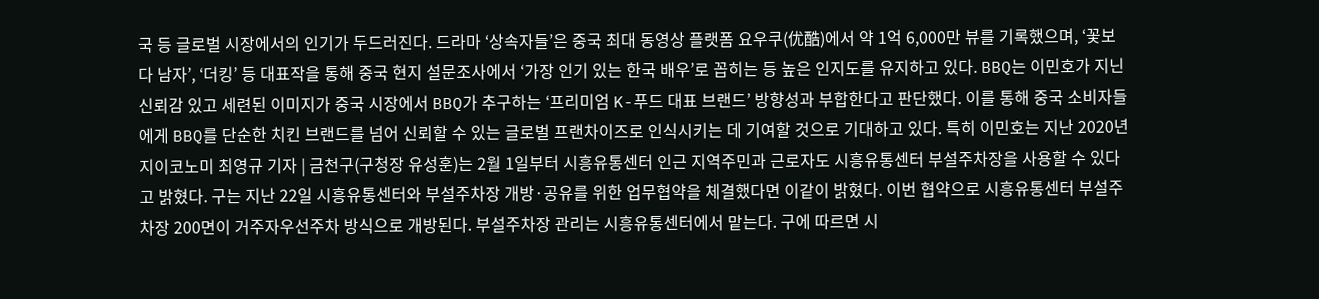국 등 글로벌 시장에서의 인기가 두드러진다. 드라마 ‘상속자들’은 중국 최대 동영상 플랫폼 요우쿠(优酷)에서 약 1억 6,000만 뷰를 기록했으며, ‘꽃보다 남자’, ‘더킹’ 등 대표작을 통해 중국 현지 설문조사에서 ‘가장 인기 있는 한국 배우’로 꼽히는 등 높은 인지도를 유지하고 있다. BBQ는 이민호가 지닌 신뢰감 있고 세련된 이미지가 중국 시장에서 BBQ가 추구하는 ‘프리미엄 K-푸드 대표 브랜드’ 방향성과 부합한다고 판단했다. 이를 통해 중국 소비자들에게 BBQ를 단순한 치킨 브랜드를 넘어 신뢰할 수 있는 글로벌 프랜차이즈로 인식시키는 데 기여할 것으로 기대하고 있다. 특히 이민호는 지난 2020년
지이코노미 최영규 기자 | 금천구(구청장 유성훈)는 2월 1일부터 시흥유통센터 인근 지역주민과 근로자도 시흥유통센터 부설주차장을 사용할 수 있다고 밝혔다. 구는 지난 22일 시흥유통센터와 부설주차장 개방·공유를 위한 업무협약을 체결했다면 이같이 밝혔다. 이번 협약으로 시흥유통센터 부설주차장 200면이 거주자우선주차 방식으로 개방된다. 부설주차장 관리는 시흥유통센터에서 맡는다. 구에 따르면 시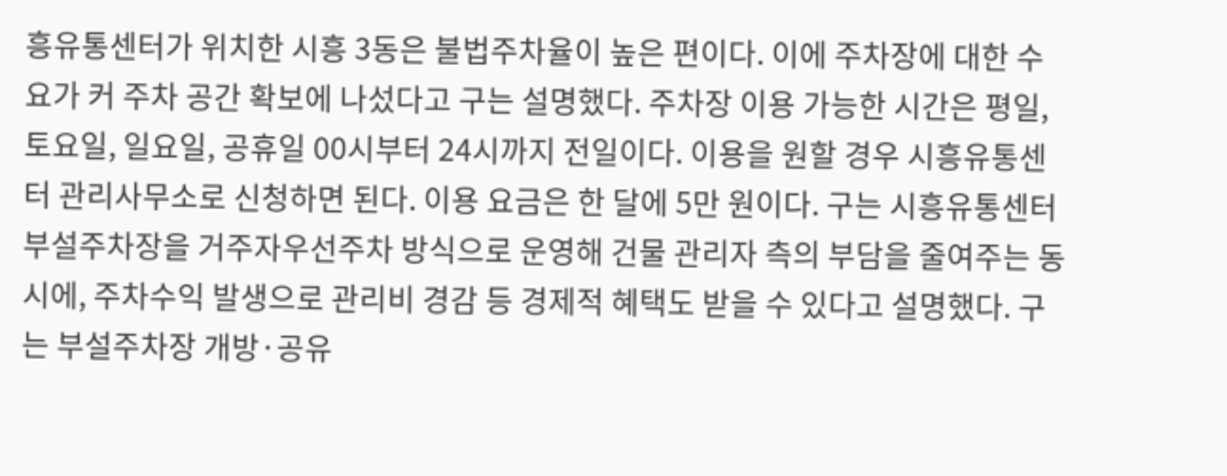흥유통센터가 위치한 시흥 3동은 불법주차율이 높은 편이다. 이에 주차장에 대한 수요가 커 주차 공간 확보에 나섰다고 구는 설명했다. 주차장 이용 가능한 시간은 평일, 토요일, 일요일, 공휴일 00시부터 24시까지 전일이다. 이용을 원할 경우 시흥유통센터 관리사무소로 신청하면 된다. 이용 요금은 한 달에 5만 원이다. 구는 시흥유통센터 부설주차장을 거주자우선주차 방식으로 운영해 건물 관리자 측의 부담을 줄여주는 동시에, 주차수익 발생으로 관리비 경감 등 경제적 혜택도 받을 수 있다고 설명했다. 구는 부설주차장 개방·공유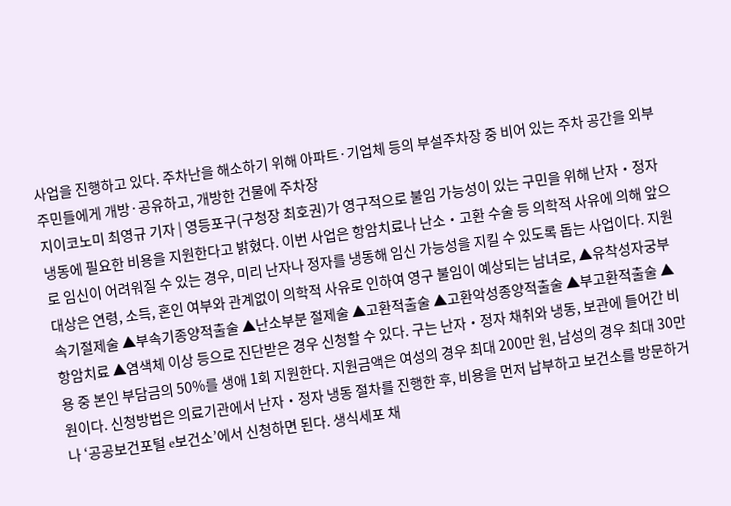사업을 진행하고 있다. 주차난을 해소하기 위해 아파트·기업체 등의 부설주차장 중 비어 있는 주차 공간을 외부 주민들에게 개방·공유하고, 개방한 건물에 주차장
지이코노미 최영규 기자 | 영등포구(구청장 최호권)가 영구적으로 불임 가능성이 있는 구민을 위해 난자‧정자 냉동에 필요한 비용을 지원한다고 밝혔다. 이번 사업은 항암치료나 난소‧고환 수술 등 의학적 사유에 의해 앞으로 임신이 어려워질 수 있는 경우, 미리 난자나 정자를 냉동해 임신 가능성을 지킬 수 있도록 돕는 사업이다. 지원 대상은 연령, 소득, 혼인 여부와 관계없이 의학적 사유로 인하여 영구 불임이 예상되는 남녀로, ▲유착성자궁부속기절제술 ▲부속기종양적출술 ▲난소부분 절제술 ▲고환적출술 ▲고환악성종양적출술 ▲부고환적출술 ▲항암치료 ▲염색체 이상 등으로 진단받은 경우 신청할 수 있다. 구는 난자‧정자 채취와 냉동, 보관에 들어간 비용 중 본인 부담금의 50%를 생애 1회 지원한다. 지원금액은 여성의 경우 최대 200만 원, 남성의 경우 최대 30만 원이다. 신청방법은 의료기관에서 난자‧정자 냉동 절차를 진행한 후, 비용을 먼저 납부하고 보건소를 방문하거나 ‘공공보건포털 e보건소’에서 신청하면 된다. 생식세포 채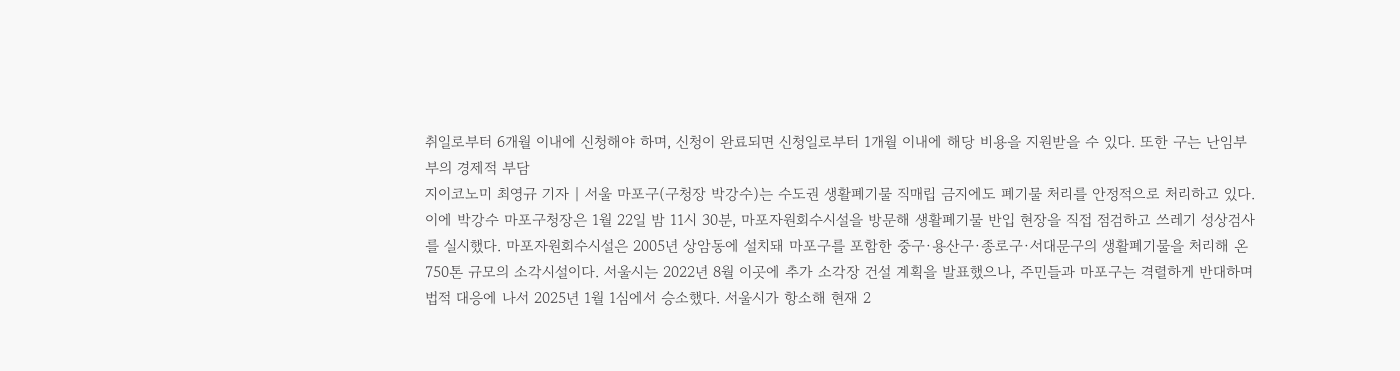취일로부터 6개월 이내에 신청해야 하며, 신청이 완료되면 신청일로부터 1개월 이내에 해당 비용을 지원받을 수 있다. 또한 구는 난임부부의 경제적 부담
지이코노미 최영규 기자 | 서울 마포구(구청장 박강수)는 수도권 생활폐기물 직매립 금지에도 폐기물 처리를 안정적으로 처리하고 있다. 이에 박강수 마포구청장은 1월 22일 밤 11시 30분, 마포자원회수시설을 방문해 생활폐기물 반입 현장을 직접 점검하고 쓰레기 성상검사를 실시했다. 마포자원회수시설은 2005년 상암동에 설치돼 마포구를 포함한 중구·용산구·종로구·서대문구의 생활폐기물을 처리해 온 750톤 규모의 소각시설이다. 서울시는 2022년 8월 이곳에 추가 소각장 건설 계획을 발표했으나, 주민들과 마포구는 격렬하게 반대하며 법적 대응에 나서 2025년 1월 1심에서 승소했다. 서울시가 항소해 현재 2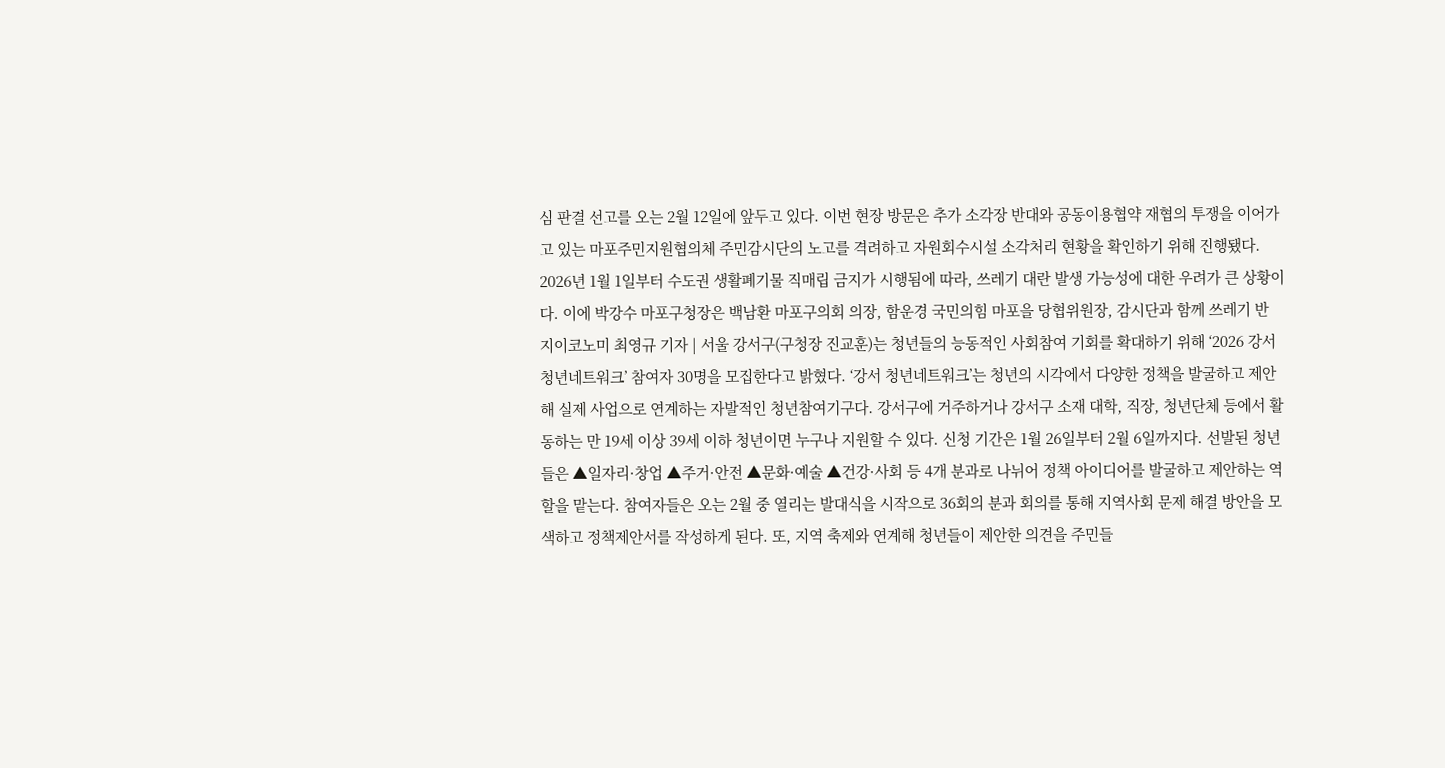심 판결 선고를 오는 2월 12일에 앞두고 있다. 이번 현장 방문은 추가 소각장 반대와 공동이용협약 재협의 투쟁을 이어가고 있는 마포주민지원협의체 주민감시단의 노고를 격려하고 자원회수시설 소각처리 현황을 확인하기 위해 진행됐다. 2026년 1월 1일부터 수도권 생활폐기물 직매립 금지가 시행됨에 따라, 쓰레기 대란 발생 가능성에 대한 우려가 큰 상황이다. 이에 박강수 마포구청장은 백남환 마포구의회 의장, 함운경 국민의힘 마포을 당협위원장, 감시단과 함께 쓰레기 반
지이코노미 최영규 기자 | 서울 강서구(구청장 진교훈)는 청년들의 능동적인 사회참여 기회를 확대하기 위해 ‘2026 강서 청년네트워크’ 참여자 30명을 모집한다고 밝혔다. ‘강서 청년네트워크’는 청년의 시각에서 다양한 정책을 발굴하고 제안해 실제 사업으로 연계하는 자발적인 청년참여기구다. 강서구에 거주하거나 강서구 소재 대학, 직장, 청년단체 등에서 활동하는 만 19세 이상 39세 이하 청년이면 누구나 지원할 수 있다. 신청 기간은 1월 26일부터 2월 6일까지다. 선발된 청년들은 ▲일자리·창업 ▲주거·안전 ▲문화·예술 ▲건강·사회 등 4개 분과로 나뉘어 정책 아이디어를 발굴하고 제안하는 역할을 맡는다. 참여자들은 오는 2월 중 열리는 발대식을 시작으로 36회의 분과 회의를 통해 지역사회 문제 해결 방안을 모색하고 정책제안서를 작성하게 된다. 또, 지역 축제와 연계해 청년들이 제안한 의견을 주민들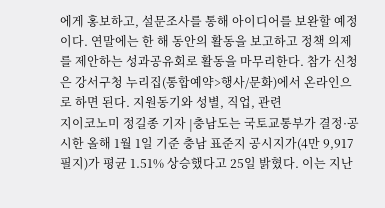에게 홍보하고, 설문조사를 통해 아이디어를 보완할 예정이다. 연말에는 한 해 동안의 활동을 보고하고 정책 의제를 제안하는 성과공유회로 활동을 마무리한다. 참가 신청은 강서구청 누리집(통합예약>행사/문화)에서 온라인으로 하면 된다. 지원동기와 성별, 직업, 관련
지이코노미 정길종 기자 |충남도는 국토교통부가 결정·공시한 올해 1월 1일 기준 충남 표준지 공시지가(4만 9,917필지)가 평균 1.51% 상승했다고 25일 밝혔다. 이는 지난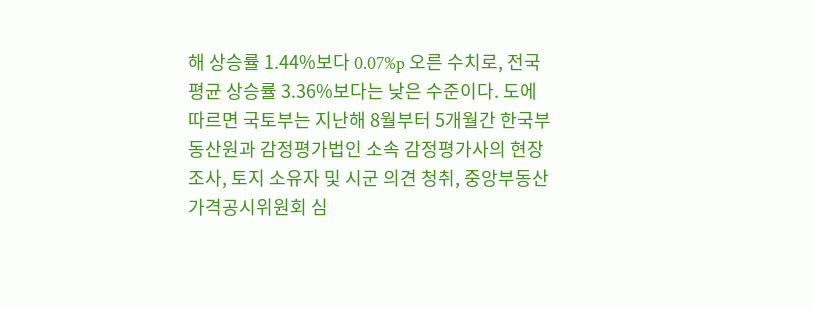해 상승률 1.44%보다 0.07%p 오른 수치로, 전국 평균 상승률 3.36%보다는 낮은 수준이다. 도에 따르면 국토부는 지난해 8월부터 5개월간 한국부동산원과 감정평가법인 소속 감정평가사의 현장 조사, 토지 소유자 및 시군 의견 청취, 중앙부동산가격공시위원회 심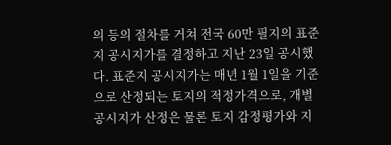의 등의 절차를 거쳐 전국 60만 필지의 표준지 공시지가를 결정하고 지난 23일 공시했다. 표준지 공시지가는 매년 1월 1일을 기준으로 산정되는 토지의 적정가격으로, 개별공시지가 산정은 물론 토지 감정평가와 지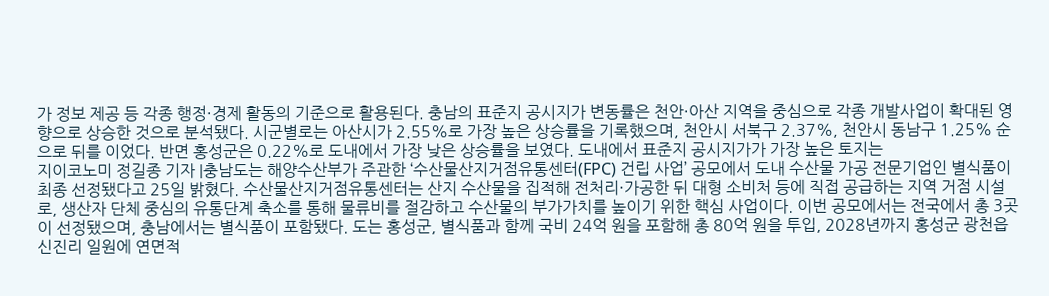가 정보 제공 등 각종 행정·경제 활동의 기준으로 활용된다. 충남의 표준지 공시지가 변동률은 천안·아산 지역을 중심으로 각종 개발사업이 확대된 영향으로 상승한 것으로 분석됐다. 시군별로는 아산시가 2.55%로 가장 높은 상승률을 기록했으며, 천안시 서북구 2.37%, 천안시 동남구 1.25% 순으로 뒤를 이었다. 반면 홍성군은 0.22%로 도내에서 가장 낮은 상승률을 보였다. 도내에서 표준지 공시지가가 가장 높은 토지는
지이코노미 정길종 기자 |충남도는 해양수산부가 주관한 ‘수산물산지거점유통센터(FPC) 건립 사업’ 공모에서 도내 수산물 가공 전문기업인 별식품이 최종 선정됐다고 25일 밝혔다. 수산물산지거점유통센터는 산지 수산물을 집적해 전처리·가공한 뒤 대형 소비처 등에 직접 공급하는 지역 거점 시설로, 생산자 단체 중심의 유통단계 축소를 통해 물류비를 절감하고 수산물의 부가가치를 높이기 위한 핵심 사업이다. 이번 공모에서는 전국에서 총 3곳이 선정됐으며, 충남에서는 별식품이 포함됐다. 도는 홍성군, 별식품과 함께 국비 24억 원을 포함해 총 80억 원을 투입, 2028년까지 홍성군 광천읍 신진리 일원에 연면적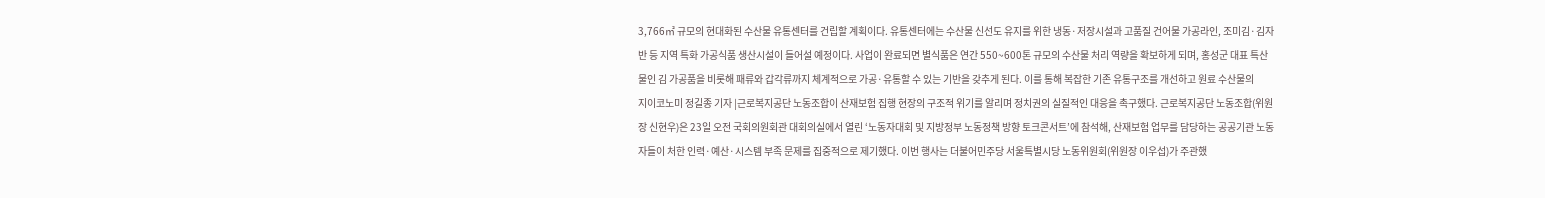3,766㎡ 규모의 현대화된 수산물 유통센터를 건립할 계획이다. 유통센터에는 수산물 신선도 유지를 위한 냉동·저장시설과 고품질 건어물 가공라인, 조미김·김자반 등 지역 특화 가공식품 생산시설이 들어설 예정이다. 사업이 완료되면 별식품은 연간 550~600톤 규모의 수산물 처리 역량을 확보하게 되며, 홍성군 대표 특산물인 김 가공품을 비롯해 패류와 갑각류까지 체계적으로 가공·유통할 수 있는 기반을 갖추게 된다. 이를 통해 복잡한 기존 유통구조를 개선하고 원료 수산물의
지이코노미 정길종 기자 |근로복지공단 노동조합이 산재보험 집행 현장의 구조적 위기를 알리며 정치권의 실질적인 대응을 촉구했다. 근로복지공단 노동조합(위원장 신현우)은 23일 오전 국회의원회관 대회의실에서 열린 ‘노동자대회 및 지방정부 노동정책 방향 토크콘서트’에 참석해, 산재보험 업무를 담당하는 공공기관 노동자들이 처한 인력·예산·시스템 부족 문제를 집중적으로 제기했다. 이번 행사는 더불어민주당 서울특별시당 노동위원회(위원장 이우섭)가 주관했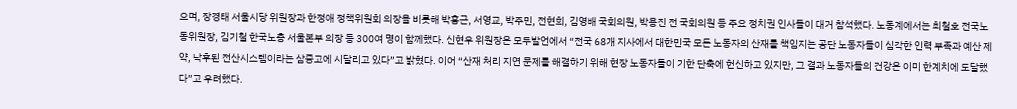으며, 장경태 서울시당 위원장과 한정애 정책위원회 의장을 비롯해 박홍근, 서영교, 박주민, 전현희, 김영배 국회의원, 박용진 전 국회의원 등 주요 정치권 인사들이 대거 참석했다. 노동계에서는 최철호 전국노동위원장, 김기철 한국노총 서울본부 의장 등 300여 명이 함께했다. 신현우 위원장은 모두발언에서 “전국 68개 지사에서 대한민국 모든 노동자의 산재를 책임지는 공단 노동자들이 심각한 인력 부족과 예산 제약, 낙후된 전산시스템이라는 삼중고에 시달리고 있다”고 밝혔다. 이어 “산재 처리 지연 문제를 해결하기 위해 현장 노동자들이 기한 단축에 헌신하고 있지만, 그 결과 노동자들의 건강은 이미 한계치에 도달했다”고 우려했다.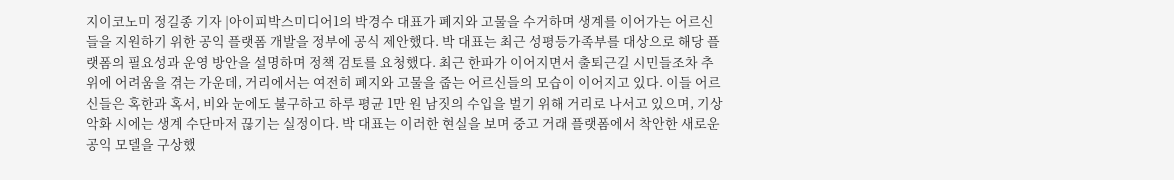지이코노미 정길종 기자 |아이피박스미디어1의 박경수 대표가 폐지와 고물을 수거하며 생계를 이어가는 어르신들을 지원하기 위한 공익 플랫폼 개발을 정부에 공식 제안했다. 박 대표는 최근 성평등가족부를 대상으로 해당 플랫폼의 필요성과 운영 방안을 설명하며 정책 검토를 요청했다. 최근 한파가 이어지면서 출퇴근길 시민들조차 추위에 어려움을 겪는 가운데, 거리에서는 여전히 폐지와 고물을 줍는 어르신들의 모습이 이어지고 있다. 이들 어르신들은 혹한과 혹서, 비와 눈에도 불구하고 하루 평균 1만 원 남짓의 수입을 벌기 위해 거리로 나서고 있으며, 기상 악화 시에는 생계 수단마저 끊기는 실정이다. 박 대표는 이러한 현실을 보며 중고 거래 플랫폼에서 착안한 새로운 공익 모델을 구상했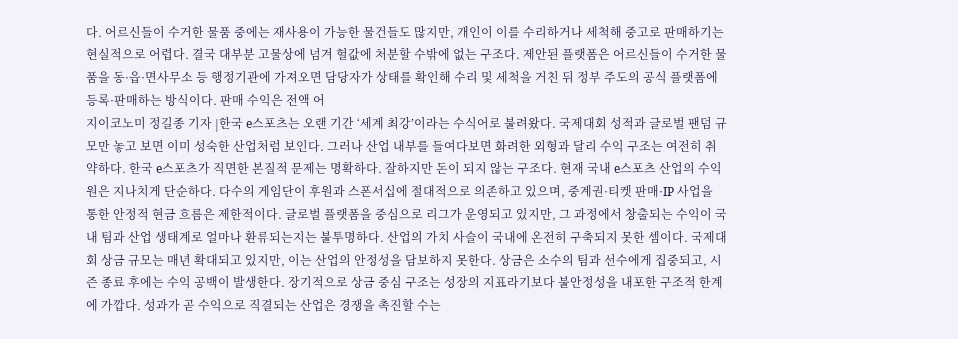다. 어르신들이 수거한 물품 중에는 재사용이 가능한 물건들도 많지만, 개인이 이를 수리하거나 세척해 중고로 판매하기는 현실적으로 어렵다. 결국 대부분 고물상에 넘겨 헐값에 처분할 수밖에 없는 구조다. 제안된 플랫폼은 어르신들이 수거한 물품을 동·읍·면사무소 등 행정기관에 가져오면 담당자가 상태를 확인해 수리 및 세척을 거친 뒤 정부 주도의 공식 플랫폼에 등록·판매하는 방식이다. 판매 수익은 전액 어
지이코노미 정길종 기자 |한국 e스포츠는 오랜 기간 ‘세계 최강’이라는 수식어로 불려왔다. 국제대회 성적과 글로벌 팬덤 규모만 놓고 보면 이미 성숙한 산업처럼 보인다. 그러나 산업 내부를 들여다보면 화려한 외형과 달리 수익 구조는 여전히 취약하다. 한국 e스포츠가 직면한 본질적 문제는 명확하다. 잘하지만 돈이 되지 않는 구조다. 현재 국내 e스포츠 산업의 수익원은 지나치게 단순하다. 다수의 게임단이 후원과 스폰서십에 절대적으로 의존하고 있으며, 중계권·티켓 판매·IP 사업을 통한 안정적 현금 흐름은 제한적이다. 글로벌 플랫폼을 중심으로 리그가 운영되고 있지만, 그 과정에서 창출되는 수익이 국내 팀과 산업 생태계로 얼마나 환류되는지는 불투명하다. 산업의 가치 사슬이 국내에 온전히 구축되지 못한 셈이다. 국제대회 상금 규모는 매년 확대되고 있지만, 이는 산업의 안정성을 담보하지 못한다. 상금은 소수의 팀과 선수에게 집중되고, 시즌 종료 후에는 수익 공백이 발생한다. 장기적으로 상금 중심 구조는 성장의 지표라기보다 불안정성을 내포한 구조적 한계에 가깝다. 성과가 곧 수익으로 직결되는 산업은 경쟁을 촉진할 수는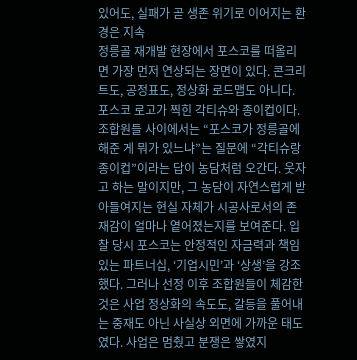있어도, 실패가 곧 생존 위기로 이어지는 환경은 지속
정릉골 재개발 현장에서 포스코를 떠올리면 가장 먼저 연상되는 장면이 있다. 콘크리트도, 공정표도, 정상화 로드맵도 아니다. 포스코 로고가 찍힌 각티슈와 종이컵이다. 조합원들 사이에서는 “포스코가 정릉골에 해준 게 뭐가 있느냐”는 질문에 “각티슈랑 종이컵”이라는 답이 농담처럼 오간다. 웃자고 하는 말이지만, 그 농담이 자연스럽게 받아들여지는 현실 자체가 시공사로서의 존재감이 얼마나 옅어졌는지를 보여준다. 입찰 당시 포스코는 안정적인 자금력과 책임 있는 파트너십, ‘기업시민’과 ‘상생’을 강조했다. 그러나 선정 이후 조합원들이 체감한 것은 사업 정상화의 속도도, 갈등을 풀어내는 중재도 아닌 사실상 외면에 가까운 태도였다. 사업은 멈췄고 분쟁은 쌓였지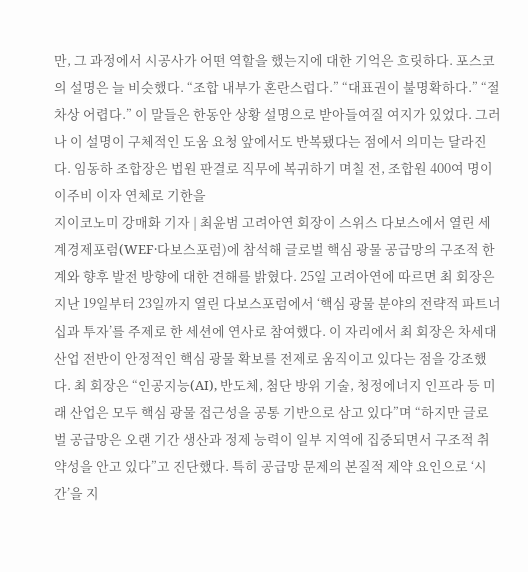만, 그 과정에서 시공사가 어떤 역할을 했는지에 대한 기억은 흐릿하다. 포스코의 설명은 늘 비슷했다. “조합 내부가 혼란스럽다.” “대표권이 불명확하다.” “절차상 어렵다.” 이 말들은 한동안 상황 설명으로 받아들여질 여지가 있었다. 그러나 이 설명이 구체적인 도움 요청 앞에서도 반복됐다는 점에서 의미는 달라진다. 임동하 조합장은 법원 판결로 직무에 복귀하기 며칠 전, 조합원 400여 명이 이주비 이자 연체로 기한을
지이코노미 강매화 기자 | 최윤범 고려아연 회장이 스위스 다보스에서 열린 세계경제포럼(WEF·다보스포럼)에 참석해 글로벌 핵심 광물 공급망의 구조적 한계와 향후 발전 방향에 대한 견해를 밝혔다. 25일 고려아연에 따르면 최 회장은 지난 19일부터 23일까지 열린 다보스포럼에서 ‘핵심 광물 분야의 전략적 파트너십과 투자’를 주제로 한 세션에 연사로 참여했다. 이 자리에서 최 회장은 차세대 산업 전반이 안정적인 핵심 광물 확보를 전제로 움직이고 있다는 점을 강조했다. 최 회장은 “인공지능(AI), 반도체, 첨단 방위 기술, 청정에너지 인프라 등 미래 산업은 모두 핵심 광물 접근성을 공통 기반으로 삼고 있다”며 “하지만 글로벌 공급망은 오랜 기간 생산과 정제 능력이 일부 지역에 집중되면서 구조적 취약성을 안고 있다”고 진단했다. 특히 공급망 문제의 본질적 제약 요인으로 ‘시간’을 지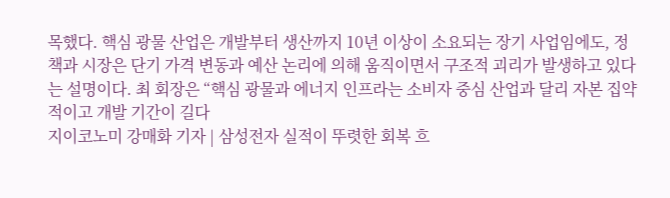목했다. 핵심 광물 산업은 개발부터 생산까지 10년 이상이 소요되는 장기 사업임에도, 정책과 시장은 단기 가격 변동과 예산 논리에 의해 움직이면서 구조적 괴리가 발생하고 있다는 설명이다. 최 회장은 “핵심 광물과 에너지 인프라는 소비자 중심 산업과 달리 자본 집약적이고 개발 기간이 길다
지이코노미 강매화 기자 | 삼성전자 실적이 뚜렷한 회복 흐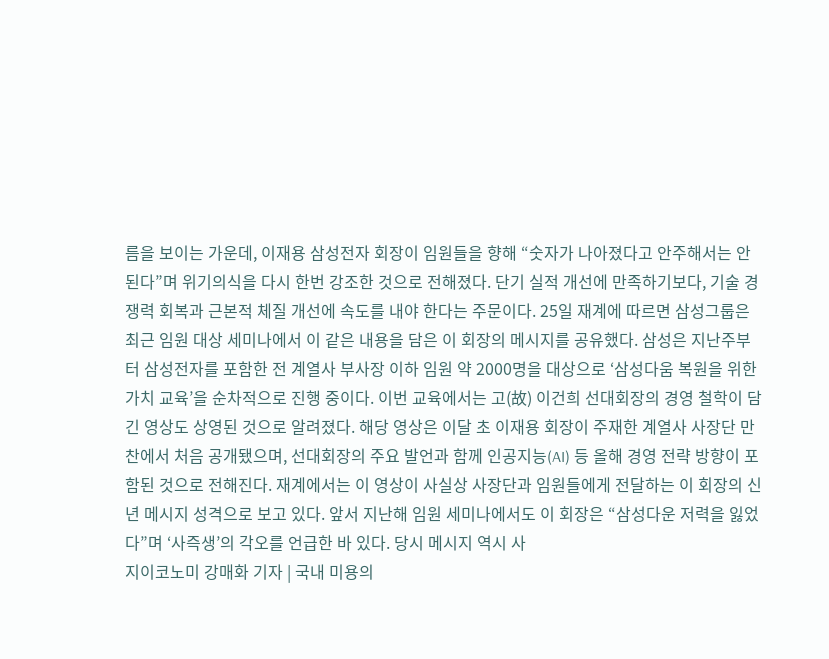름을 보이는 가운데, 이재용 삼성전자 회장이 임원들을 향해 “숫자가 나아졌다고 안주해서는 안 된다”며 위기의식을 다시 한번 강조한 것으로 전해졌다. 단기 실적 개선에 만족하기보다, 기술 경쟁력 회복과 근본적 체질 개선에 속도를 내야 한다는 주문이다. 25일 재계에 따르면 삼성그룹은 최근 임원 대상 세미나에서 이 같은 내용을 담은 이 회장의 메시지를 공유했다. 삼성은 지난주부터 삼성전자를 포함한 전 계열사 부사장 이하 임원 약 2000명을 대상으로 ‘삼성다움 복원을 위한 가치 교육’을 순차적으로 진행 중이다. 이번 교육에서는 고(故) 이건희 선대회장의 경영 철학이 담긴 영상도 상영된 것으로 알려졌다. 해당 영상은 이달 초 이재용 회장이 주재한 계열사 사장단 만찬에서 처음 공개됐으며, 선대회장의 주요 발언과 함께 인공지능(AI) 등 올해 경영 전략 방향이 포함된 것으로 전해진다. 재계에서는 이 영상이 사실상 사장단과 임원들에게 전달하는 이 회장의 신년 메시지 성격으로 보고 있다. 앞서 지난해 임원 세미나에서도 이 회장은 “삼성다운 저력을 잃었다”며 ‘사즉생’의 각오를 언급한 바 있다. 당시 메시지 역시 사
지이코노미 강매화 기자 | 국내 미용의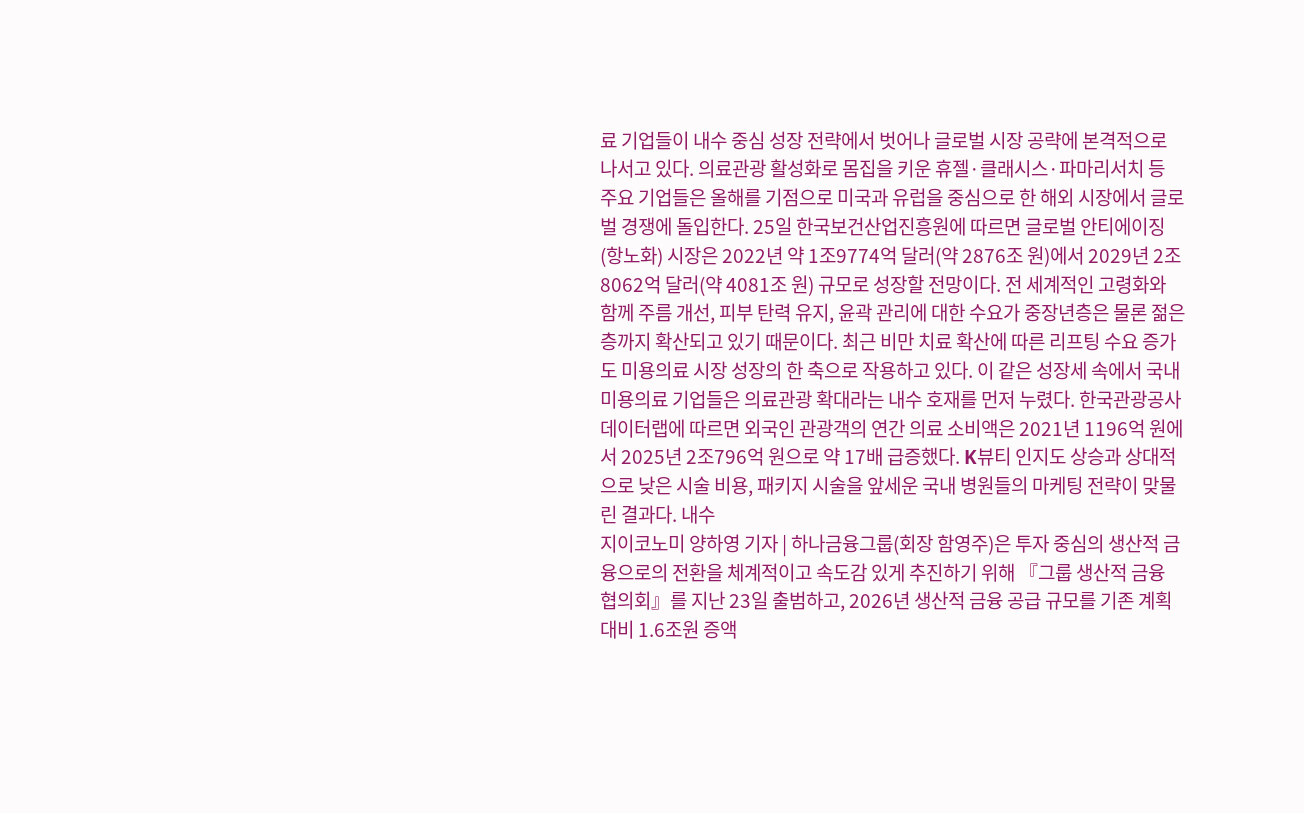료 기업들이 내수 중심 성장 전략에서 벗어나 글로벌 시장 공략에 본격적으로 나서고 있다. 의료관광 활성화로 몸집을 키운 휴젤·클래시스·파마리서치 등 주요 기업들은 올해를 기점으로 미국과 유럽을 중심으로 한 해외 시장에서 글로벌 경쟁에 돌입한다. 25일 한국보건산업진흥원에 따르면 글로벌 안티에이징(항노화) 시장은 2022년 약 1조9774억 달러(약 2876조 원)에서 2029년 2조8062억 달러(약 4081조 원) 규모로 성장할 전망이다. 전 세계적인 고령화와 함께 주름 개선, 피부 탄력 유지, 윤곽 관리에 대한 수요가 중장년층은 물론 젊은 층까지 확산되고 있기 때문이다. 최근 비만 치료 확산에 따른 리프팅 수요 증가도 미용의료 시장 성장의 한 축으로 작용하고 있다. 이 같은 성장세 속에서 국내 미용의료 기업들은 의료관광 확대라는 내수 호재를 먼저 누렸다. 한국관광공사 데이터랩에 따르면 외국인 관광객의 연간 의료 소비액은 2021년 1196억 원에서 2025년 2조796억 원으로 약 17배 급증했다. K뷰티 인지도 상승과 상대적으로 낮은 시술 비용, 패키지 시술을 앞세운 국내 병원들의 마케팅 전략이 맞물린 결과다. 내수
지이코노미 양하영 기자 | 하나금융그룹(회장 함영주)은 투자 중심의 생산적 금융으로의 전환을 체계적이고 속도감 있게 추진하기 위해 『그룹 생산적 금융 협의회』를 지난 23일 출범하고, 2026년 생산적 금융 공급 규모를 기존 계획대비 1.6조원 증액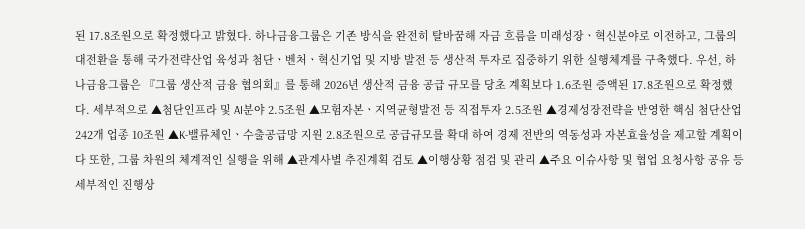된 17.8조원으로 확정했다고 밝혔다. 하나금융그룹은 기존 방식을 완전히 탈바꿈해 자금 흐름을 미래성장ㆍ혁신분야로 이전하고, 그룹의 대전환을 통해 국가전략산업 육성과 첨단ㆍ벤처ㆍ혁신기업 및 지방 발전 등 생산적 투자로 집중하기 위한 실행체계를 구축했다. 우선, 하나금융그룹은 『그룹 생산적 금융 협의회』를 통해 2026년 생산적 금융 공급 규모를 당초 계획보다 1.6조원 증액된 17.8조원으로 확정했다. 세부적으로 ▲첨단인프라 및 AI분야 2.5조원 ▲모험자본ㆍ지역균형발전 등 직접투자 2.5조원 ▲경제성장전략을 반영한 핵심 첨단산업 242개 업종 10조원 ▲K-밸류체인ㆍ수출공급망 지원 2.8조원으로 공급규모를 확대 하여 경제 전반의 역동성과 자본효율성을 제고할 계획이다 또한, 그룹 차원의 체계적인 실행을 위해 ▲관계사별 추진계획 검토 ▲이행상황 점검 및 관리 ▲주요 이슈사항 및 협업 요청사항 공유 등 세부적인 진행상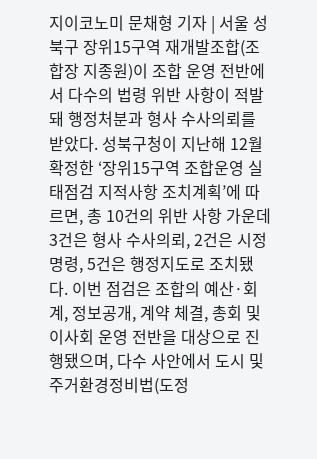지이코노미 문채형 기자 | 서울 성북구 장위15구역 재개발조합(조합장 지종원)이 조합 운영 전반에서 다수의 법령 위반 사항이 적발돼 행정처분과 형사 수사의뢰를 받았다. 성북구청이 지난해 12월 확정한 ‘장위15구역 조합운영 실태점검 지적사항 조치계획’에 따르면, 총 10건의 위반 사항 가운데 3건은 형사 수사의뢰, 2건은 시정명령, 5건은 행정지도로 조치됐다. 이번 점검은 조합의 예산·회계, 정보공개, 계약 체결, 총회 및 이사회 운영 전반을 대상으로 진행됐으며, 다수 사안에서 도시 및 주거환경정비법(도정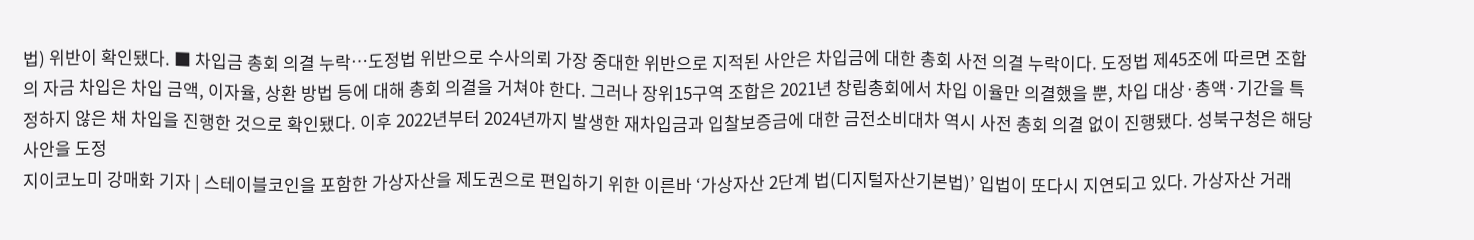법) 위반이 확인됐다. ■ 차입금 총회 의결 누락…도정법 위반으로 수사의뢰 가장 중대한 위반으로 지적된 사안은 차입금에 대한 총회 사전 의결 누락이다. 도정법 제45조에 따르면 조합의 자금 차입은 차입 금액, 이자율, 상환 방법 등에 대해 총회 의결을 거쳐야 한다. 그러나 장위15구역 조합은 2021년 창립총회에서 차입 이율만 의결했을 뿐, 차입 대상·총액·기간을 특정하지 않은 채 차입을 진행한 것으로 확인됐다. 이후 2022년부터 2024년까지 발생한 재차입금과 입찰보증금에 대한 금전소비대차 역시 사전 총회 의결 없이 진행됐다. 성북구청은 해당 사안을 도정
지이코노미 강매화 기자 | 스테이블코인을 포함한 가상자산을 제도권으로 편입하기 위한 이른바 ‘가상자산 2단계 법(디지털자산기본법)’ 입법이 또다시 지연되고 있다. 가상자산 거래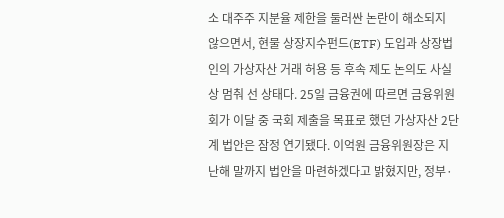소 대주주 지분율 제한을 둘러싼 논란이 해소되지 않으면서, 현물 상장지수펀드(ETF) 도입과 상장법인의 가상자산 거래 허용 등 후속 제도 논의도 사실상 멈춰 선 상태다. 25일 금융권에 따르면 금융위원회가 이달 중 국회 제출을 목표로 했던 가상자산 2단계 법안은 잠정 연기됐다. 이억원 금융위원장은 지난해 말까지 법안을 마련하겠다고 밝혔지만, 정부·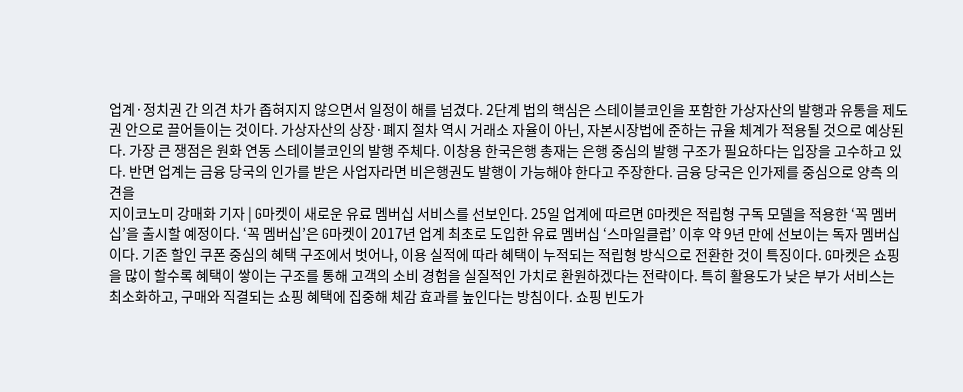업계·정치권 간 의견 차가 좁혀지지 않으면서 일정이 해를 넘겼다. 2단계 법의 핵심은 스테이블코인을 포함한 가상자산의 발행과 유통을 제도권 안으로 끌어들이는 것이다. 가상자산의 상장·폐지 절차 역시 거래소 자율이 아닌, 자본시장법에 준하는 규율 체계가 적용될 것으로 예상된다. 가장 큰 쟁점은 원화 연동 스테이블코인의 발행 주체다. 이창용 한국은행 총재는 은행 중심의 발행 구조가 필요하다는 입장을 고수하고 있다. 반면 업계는 금융 당국의 인가를 받은 사업자라면 비은행권도 발행이 가능해야 한다고 주장한다. 금융 당국은 인가제를 중심으로 양측 의견을
지이코노미 강매화 기자 | G마켓이 새로운 유료 멤버십 서비스를 선보인다. 25일 업계에 따르면 G마켓은 적립형 구독 모델을 적용한 ‘꼭 멤버십’을 출시할 예정이다. ‘꼭 멤버십’은 G마켓이 2017년 업계 최초로 도입한 유료 멤버십 ‘스마일클럽’ 이후 약 9년 만에 선보이는 독자 멤버십이다. 기존 할인 쿠폰 중심의 혜택 구조에서 벗어나, 이용 실적에 따라 혜택이 누적되는 적립형 방식으로 전환한 것이 특징이다. G마켓은 쇼핑을 많이 할수록 혜택이 쌓이는 구조를 통해 고객의 소비 경험을 실질적인 가치로 환원하겠다는 전략이다. 특히 활용도가 낮은 부가 서비스는 최소화하고, 구매와 직결되는 쇼핑 혜택에 집중해 체감 효과를 높인다는 방침이다. 쇼핑 빈도가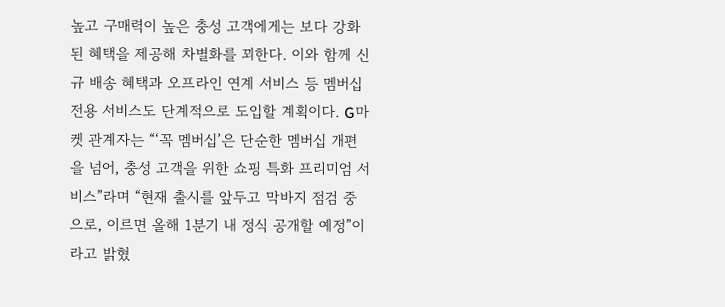높고 구매력이 높은 충성 고객에게는 보다 강화된 혜택을 제공해 차별화를 꾀한다. 이와 함께 신규 배송 혜택과 오프라인 연계 서비스 등 멤버십 전용 서비스도 단계적으로 도입할 계획이다. G마켓 관계자는 “‘꼭 멤버십’은 단순한 멤버십 개편을 넘어, 충성 고객을 위한 쇼핑 특화 프리미엄 서비스”라며 “현재 출시를 앞두고 막바지 점검 중으로, 이르면 올해 1분기 내 정식 공개할 예정”이라고 밝혔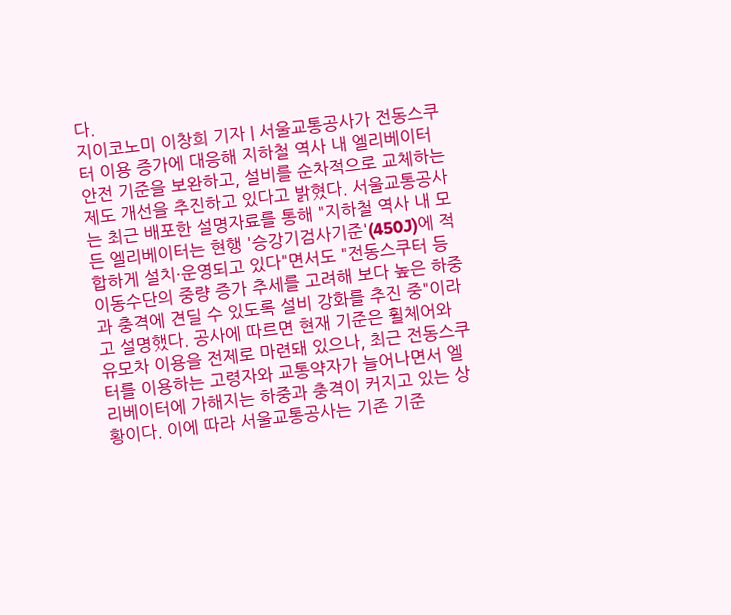다.
지이코노미 이창희 기자 | 서울교통공사가 전동스쿠터 이용 증가에 대응해 지하철 역사 내 엘리베이터 안전 기준을 보완하고, 설비를 순차적으로 교체하는 제도 개선을 추진하고 있다고 밝혔다. 서울교통공사는 최근 배포한 설명자료를 통해 "지하철 역사 내 모든 엘리베이터는 현행 '승강기검사기준'(450J)에 적합하게 설치·운영되고 있다"면서도 "전동스쿠터 등 이동수단의 중량 증가 추세를 고려해 보다 높은 하중과 충격에 견딜 수 있도록 설비 강화를 추진 중"이라고 설명했다. 공사에 따르면 현재 기준은 휠체어와 유모차 이용을 전제로 마련돼 있으나, 최근 전동스쿠터를 이용하는 고령자와 교통약자가 늘어나면서 엘리베이터에 가해지는 하중과 충격이 커지고 있는 상황이다. 이에 따라 서울교통공사는 기존 기준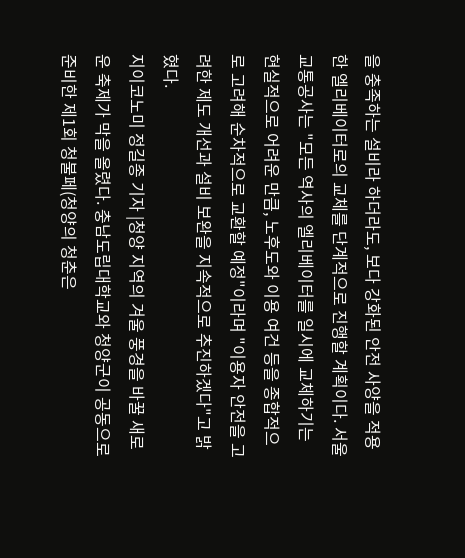을 충족하는 설비라 하더라도, 보다 강화된 안전 사양을 적용한 엘리베이터로의 교체를 단계적으로 진행할 계획이다. 서울교통공사는 "모든 역사의 엘리베이터를 일시에 교체하기는 현실적으로 어려운 만큼, 노후도와 이용 여건 등을 종합적으로 고려해 순차적으로 교환할 예정"이라며 "이용자 안전을 고려한 제도 개선과 설비 보완을 지속적으로 추진하겠다"고 밝혔다.
지이코노미 정길종 기자 |청양 지역의 겨울 풍경을 바꿀 새로운 축제가 막을 올렸다. 충남도립대학교와 청양군이 공동으로 준비한 제1회 청불페(청양의 청춘은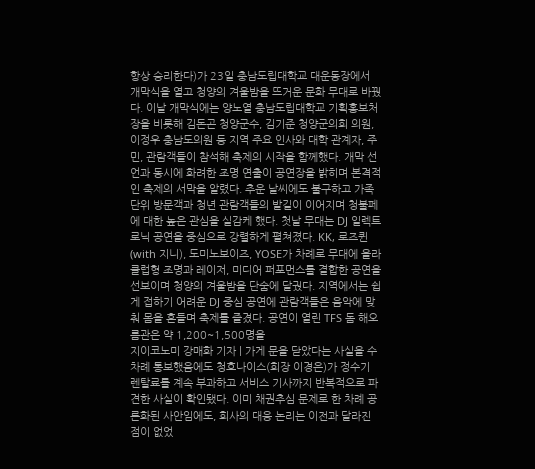항상 승리한다)가 23일 충남도립대학교 대운동장에서 개막식을 열고 청양의 겨울밤을 뜨거운 문화 무대로 바꿨다. 이날 개막식에는 양노열 충남도립대학교 기획홍보처장을 비롯해 김돈곤 청양군수, 김기준 청양군의회 의원, 이정우 충남도의원 등 지역 주요 인사와 대학 관계자, 주민, 관람객들이 참석해 축제의 시작을 함께했다. 개막 선언과 동시에 화려한 조명 연출이 공연장을 밝히며 본격적인 축제의 서막을 알렸다. 추운 날씨에도 불구하고 가족 단위 방문객과 청년 관람객들의 발길이 이어지며 청불페에 대한 높은 관심을 실감케 했다. 첫날 무대는 DJ 일렉트로닉 공연을 중심으로 강렬하게 펼쳐졌다. KK, 로즈퀸(with 지니), 도미노보이즈, YOSE가 차례로 무대에 올라 클럽형 조명과 레이저, 미디어 퍼포먼스를 결합한 공연을 선보이며 청양의 겨울밤을 단숨에 달궜다. 지역에서는 쉽게 접하기 어려운 DJ 중심 공연에 관람객들은 음악에 맞춰 몸을 흔들며 축제를 즐겼다. 공연이 열린 TFS 돔 해오름관은 약 1,200~1,500명을
지이코노미 강매화 기자 | 가게 문을 닫았다는 사실을 수차례 통보했음에도 청호나이스(회장 이경은)가 정수기 렌탈료를 계속 부과하고 서비스 기사까지 반복적으로 파견한 사실이 확인됐다. 이미 채권추심 문제로 한 차례 공론화된 사안임에도, 회사의 대응 논리는 이전과 달라진 점이 없었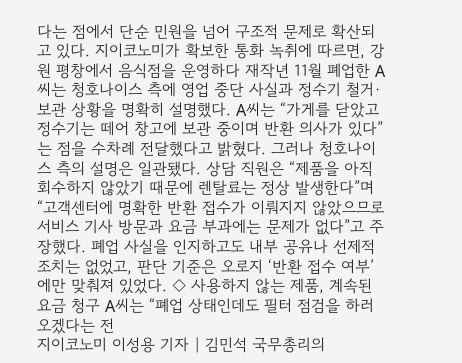다는 점에서 단순 민원을 넘어 구조적 문제로 확산되고 있다. 지이코노미가 확보한 통화 녹취에 따르면, 강원 평창에서 음식점을 운영하다 재작년 11월 폐업한 A씨는 청호나이스 측에 영업 중단 사실과 정수기 철거·보관 상황을 명확히 설명했다. A씨는 “가게를 닫았고 정수기는 떼어 창고에 보관 중이며 반환 의사가 있다”는 점을 수차례 전달했다고 밝혔다. 그러나 청호나이스 측의 설명은 일관됐다. 상담 직원은 “제품을 아직 회수하지 않았기 때문에 렌탈료는 정상 발생한다”며 “고객센터에 명확한 반환 접수가 이뤄지지 않았으므로 서비스 기사 방문과 요금 부과에는 문제가 없다”고 주장했다. 폐업 사실을 인지하고도 내부 공유나 선제적 조치는 없었고, 판단 기준은 오로지 ‘반환 접수 여부’에만 맞춰져 있었다. ◇ 사용하지 않는 제품, 계속된 요금 청구 A씨는 “폐업 상태인데도 필터 점검을 하러 오겠다는 전
지이코노미 이성용 기자 | 김민석 국무총리의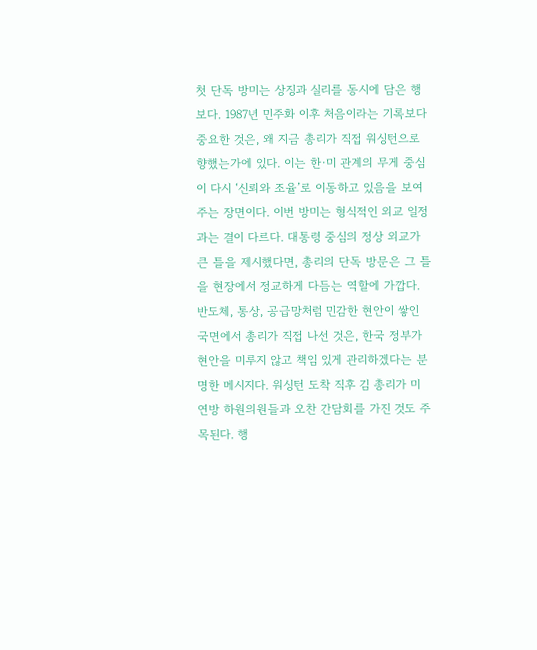첫 단독 방미는 상징과 실리를 동시에 담은 행보다. 1987년 민주화 이후 처음이라는 기록보다 중요한 것은, 왜 지금 총리가 직접 워싱턴으로 향했는가에 있다. 이는 한·미 관계의 무게 중심이 다시 ‘신뢰와 조율’로 이동하고 있음을 보여주는 장면이다. 이번 방미는 형식적인 외교 일정과는 결이 다르다. 대통령 중심의 정상 외교가 큰 틀을 제시했다면, 총리의 단독 방문은 그 틀을 현장에서 정교하게 다듬는 역할에 가깝다. 반도체, 통상, 공급망처럼 민감한 현안이 쌓인 국면에서 총리가 직접 나선 것은, 한국 정부가 현안을 미루지 않고 책임 있게 관리하겠다는 분명한 메시지다. 워싱턴 도착 직후 김 총리가 미 연방 하원의원들과 오찬 간담회를 가진 것도 주목된다. 행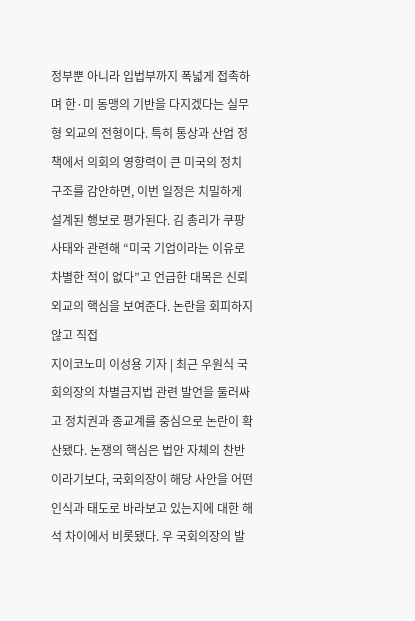정부뿐 아니라 입법부까지 폭넓게 접촉하며 한·미 동맹의 기반을 다지겠다는 실무형 외교의 전형이다. 특히 통상과 산업 정책에서 의회의 영향력이 큰 미국의 정치 구조를 감안하면, 이번 일정은 치밀하게 설계된 행보로 평가된다. 김 총리가 쿠팡 사태와 관련해 “미국 기업이라는 이유로 차별한 적이 없다”고 언급한 대목은 신뢰 외교의 핵심을 보여준다. 논란을 회피하지 않고 직접
지이코노미 이성용 기자 | 최근 우원식 국회의장의 차별금지법 관련 발언을 둘러싸고 정치권과 종교계를 중심으로 논란이 확산됐다. 논쟁의 핵심은 법안 자체의 찬반이라기보다, 국회의장이 해당 사안을 어떤 인식과 태도로 바라보고 있는지에 대한 해석 차이에서 비롯됐다. 우 국회의장의 발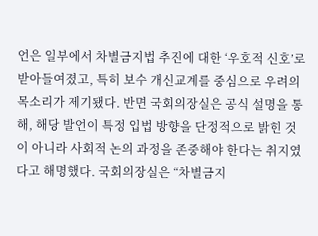언은 일부에서 차별금지법 추진에 대한 ‘우호적 신호’로 받아들여졌고, 특히 보수 개신교계를 중심으로 우려의 목소리가 제기됐다. 반면 국회의장실은 공식 설명을 통해, 해당 발언이 특정 입법 방향을 단정적으로 밝힌 것이 아니라 사회적 논의 과정을 존중해야 한다는 취지였다고 해명했다. 국회의장실은 “차별금지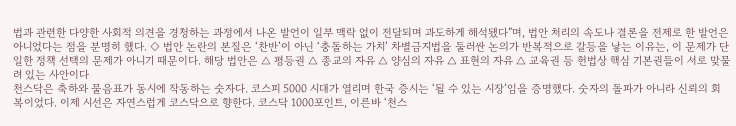법과 관련한 다양한 사회적 의견을 경청하는 과정에서 나온 발언이 일부 맥락 없이 전달되며 과도하게 해석됐다”며, 법안 처리의 속도나 결론을 전제로 한 발언은 아니었다는 점을 분명히 했다. ◇ 법안 논란의 본질은 ‘찬반’이 아닌 ‘충돌하는 가치’ 차별금지법을 둘러싼 논의가 반복적으로 갈등을 낳는 이유는, 이 문제가 단일한 정책 선택의 문제가 아니기 때문이다. 해당 법안은 △ 평등권 △ 종교의 자유 △ 양심의 자유 △ 표현의 자유 △ 교육권 등 헌법상 핵심 기본권들이 서로 맞물려 있는 사안이다
천스닥은 축하와 물음표가 동시에 작동하는 숫자다. 코스피 5000 시대가 열리며 한국 증시는 ‘될 수 있는 시장’임을 증명했다. 숫자의 돌파가 아니라 신뢰의 회복이었다. 이제 시선은 자연스럽게 코스닥으로 향한다. 코스닥 1000포인트, 이른바 ‘천스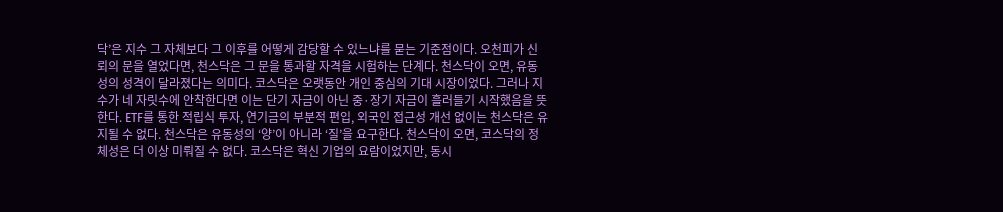닥’은 지수 그 자체보다 그 이후를 어떻게 감당할 수 있느냐를 묻는 기준점이다. 오천피가 신뢰의 문을 열었다면, 천스닥은 그 문을 통과할 자격을 시험하는 단계다. 천스닥이 오면, 유동성의 성격이 달라졌다는 의미다. 코스닥은 오랫동안 개인 중심의 기대 시장이었다. 그러나 지수가 네 자릿수에 안착한다면 이는 단기 자금이 아닌 중·장기 자금이 흘러들기 시작했음을 뜻한다. ETF를 통한 적립식 투자, 연기금의 부분적 편입, 외국인 접근성 개선 없이는 천스닥은 유지될 수 없다. 천스닥은 유동성의 ‘양’이 아니라 ‘질’을 요구한다. 천스닥이 오면, 코스닥의 정체성은 더 이상 미뤄질 수 없다. 코스닥은 혁신 기업의 요람이었지만, 동시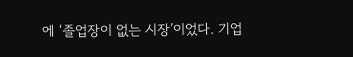에 ‘졸업장이 없는 시장’이었다. 기업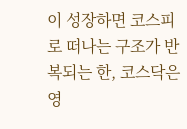이 성장하면 코스피로 떠나는 구조가 반복되는 한, 코스닥은 영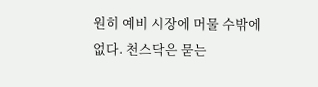원히 예비 시장에 머물 수밖에 없다. 천스닥은 묻는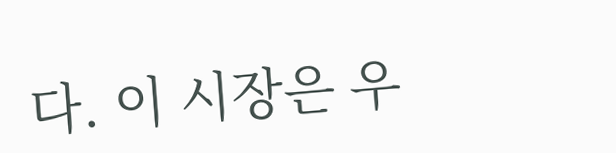다. 이 시장은 우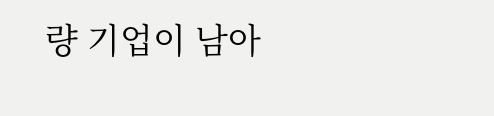량 기업이 남아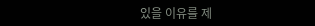있을 이유를 제